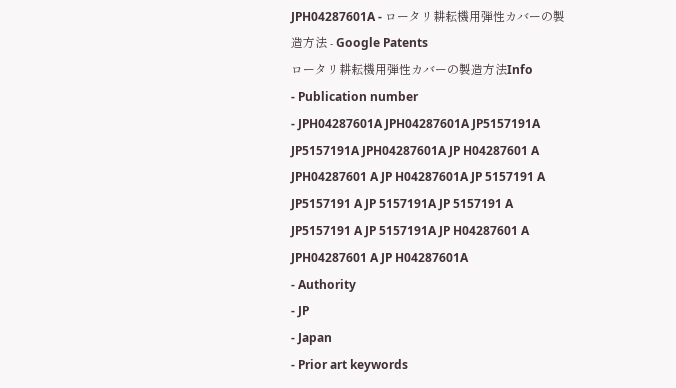JPH04287601A - ロータリ耕耘機用弾性カバーの製造方法 - Google Patents
ロータリ耕耘機用弾性カバーの製造方法Info
- Publication number
- JPH04287601A JPH04287601A JP5157191A JP5157191A JPH04287601A JP H04287601 A JPH04287601 A JP H04287601A JP 5157191 A JP5157191 A JP 5157191A JP 5157191 A JP5157191 A JP 5157191A JP H04287601 A JPH04287601 A JP H04287601A
- Authority
- JP
- Japan
- Prior art keywords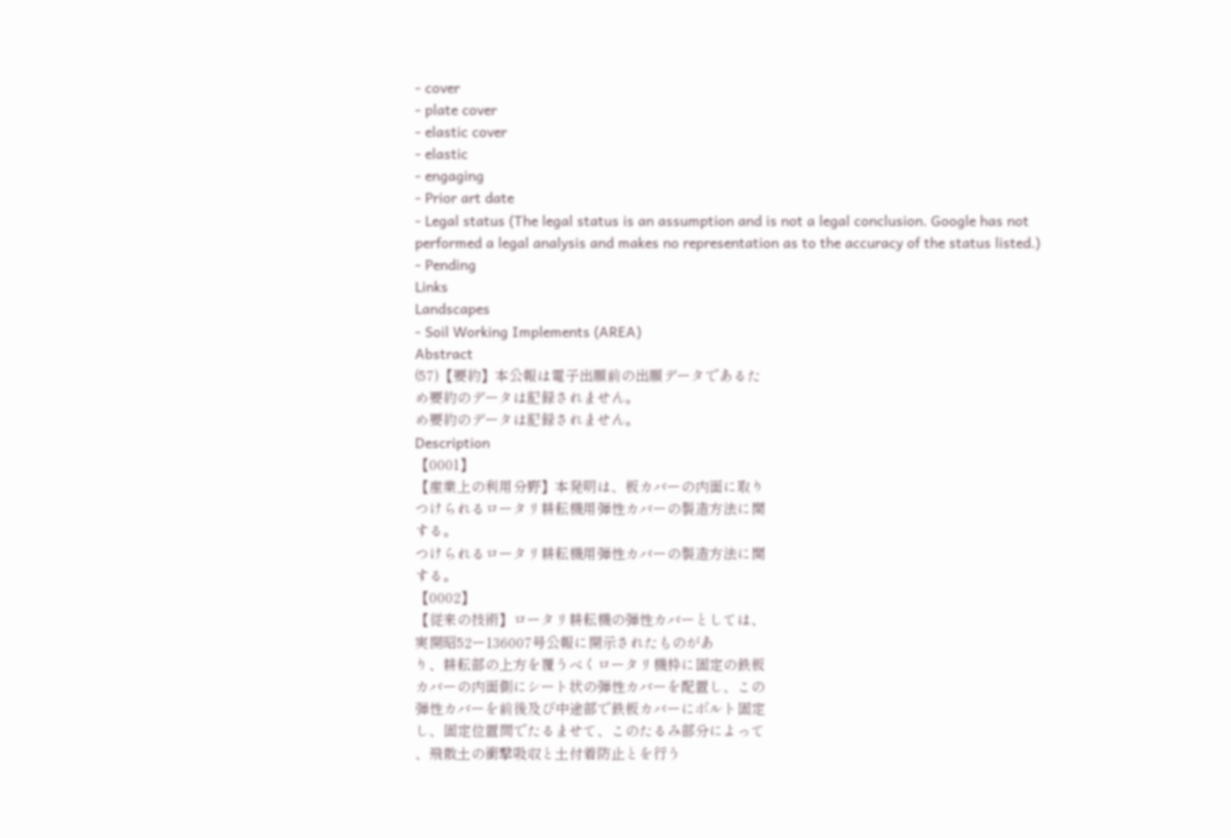- cover
- plate cover
- elastic cover
- elastic
- engaging
- Prior art date
- Legal status (The legal status is an assumption and is not a legal conclusion. Google has not performed a legal analysis and makes no representation as to the accuracy of the status listed.)
- Pending
Links
Landscapes
- Soil Working Implements (AREA)
Abstract
(57)【要約】本公報は電子出願前の出願データであるた
め要約のデータは記録されません。
め要約のデータは記録されません。
Description
【0001】
【産業上の利用分野】本発明は、板カバーの内面に取り
つけられるロータリ耕耘機用弾性カバーの製造方法に関
する。
つけられるロータリ耕耘機用弾性カバーの製造方法に関
する。
【0002】
【従来の技術】ロータリ耕耘機の弾性カバーとしては、
実開昭52ー136007号公報に開示されたものがあ
り、耕耘部の上方を覆うべくロータリ機枠に固定の鉄板
カバーの内面側にシート状の弾性カバーを配置し、この
弾性カバーを前後及び中途部で鉄板カバーにボルト固定
し、固定位置間でたるませて、このたるみ部分によって
、飛散土の衝撃吸収と土付着防止とを行う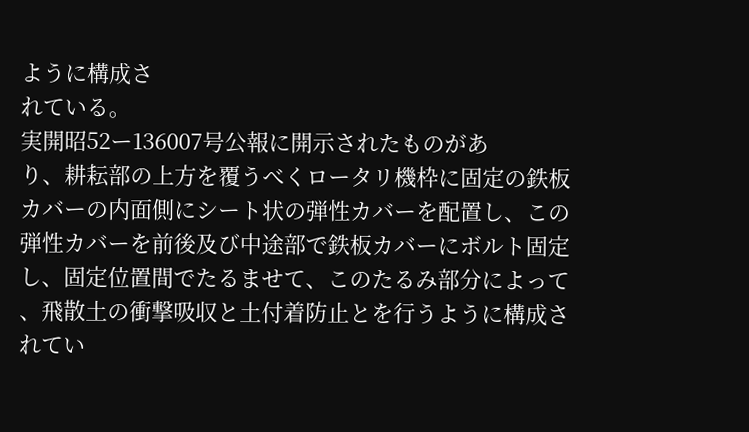ように構成さ
れている。
実開昭52ー136007号公報に開示されたものがあ
り、耕耘部の上方を覆うべくロータリ機枠に固定の鉄板
カバーの内面側にシート状の弾性カバーを配置し、この
弾性カバーを前後及び中途部で鉄板カバーにボルト固定
し、固定位置間でたるませて、このたるみ部分によって
、飛散土の衝撃吸収と土付着防止とを行うように構成さ
れてい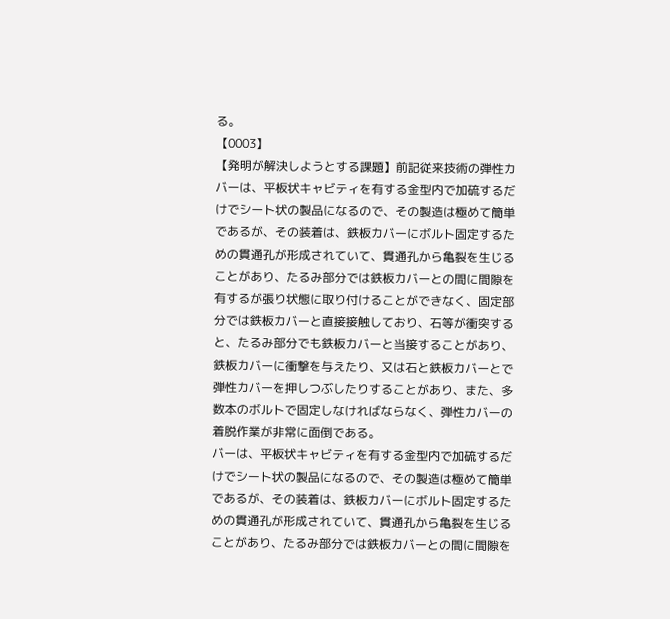る。
【0003】
【発明が解決しようとする課題】前記従来技術の弾性カ
バーは、平板状キャビティを有する金型内で加硫するだ
けでシート状の製品になるので、その製造は極めて簡単
であるが、その装着は、鉄板カバーにボルト固定するた
めの貫通孔が形成されていて、貫通孔から亀裂を生じる
ことがあり、たるみ部分では鉄板カバーとの間に間隙を
有するが張り状態に取り付けることができなく、固定部
分では鉄板カバーと直接接触しており、石等が衝突する
と、たるみ部分でも鉄板カバーと当接することがあり、
鉄板カバーに衝撃を与えたり、又は石と鉄板カバーとで
弾性カバーを押しつぶしたりすることがあり、また、多
数本のボルトで固定しなければならなく、弾性カバーの
着脱作業が非常に面倒である。
バーは、平板状キャビティを有する金型内で加硫するだ
けでシート状の製品になるので、その製造は極めて簡単
であるが、その装着は、鉄板カバーにボルト固定するた
めの貫通孔が形成されていて、貫通孔から亀裂を生じる
ことがあり、たるみ部分では鉄板カバーとの間に間隙を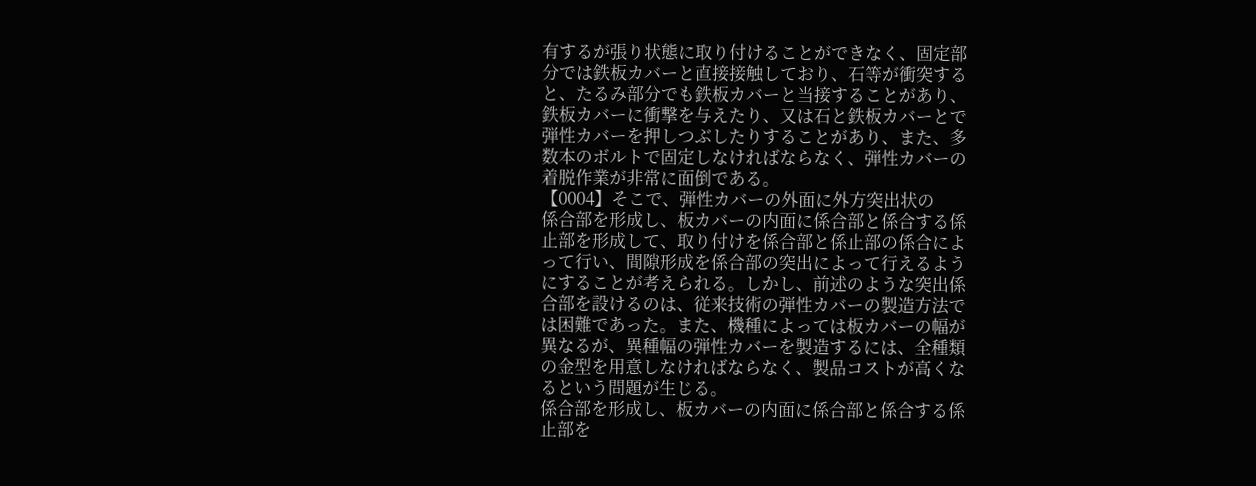有するが張り状態に取り付けることができなく、固定部
分では鉄板カバーと直接接触しており、石等が衝突する
と、たるみ部分でも鉄板カバーと当接することがあり、
鉄板カバーに衝撃を与えたり、又は石と鉄板カバーとで
弾性カバーを押しつぶしたりすることがあり、また、多
数本のボルトで固定しなければならなく、弾性カバーの
着脱作業が非常に面倒である。
【0004】そこで、弾性カバーの外面に外方突出状の
係合部を形成し、板カバーの内面に係合部と係合する係
止部を形成して、取り付けを係合部と係止部の係合によ
って行い、間隙形成を係合部の突出によって行えるよう
にすることが考えられる。しかし、前述のような突出係
合部を設けるのは、従来技術の弾性カバーの製造方法で
は困難であった。また、機種によっては板カバーの幅が
異なるが、異種幅の弾性カバーを製造するには、全種類
の金型を用意しなければならなく、製品コストが高くな
るという問題が生じる。
係合部を形成し、板カバーの内面に係合部と係合する係
止部を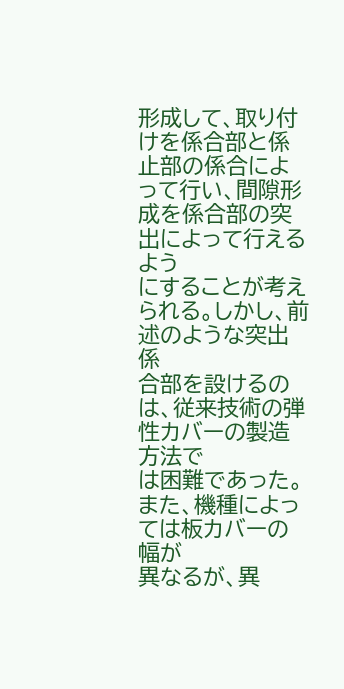形成して、取り付けを係合部と係止部の係合によ
って行い、間隙形成を係合部の突出によって行えるよう
にすることが考えられる。しかし、前述のような突出係
合部を設けるのは、従来技術の弾性カバーの製造方法で
は困難であった。また、機種によっては板カバーの幅が
異なるが、異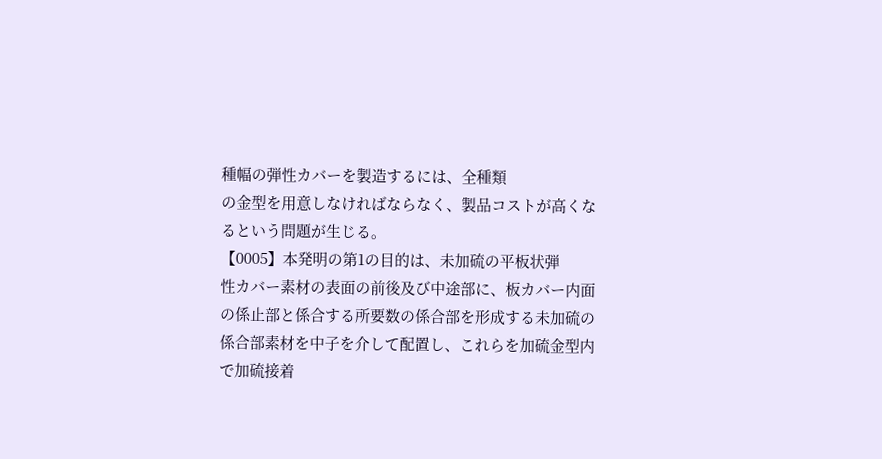種幅の弾性カバーを製造するには、全種類
の金型を用意しなければならなく、製品コストが高くな
るという問題が生じる。
【0005】本発明の第1の目的は、未加硫の平板状弾
性カバー素材の表面の前後及び中途部に、板カバー内面
の係止部と係合する所要数の係合部を形成する未加硫の
係合部素材を中子を介して配置し、これらを加硫金型内
で加硫接着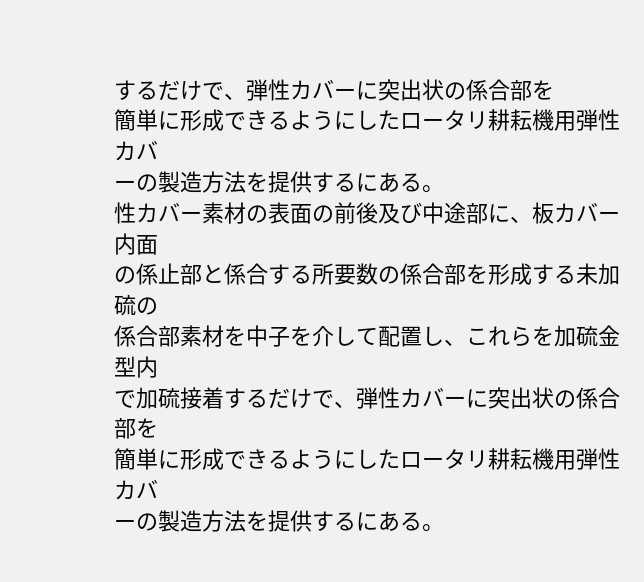するだけで、弾性カバーに突出状の係合部を
簡単に形成できるようにしたロータリ耕耘機用弾性カバ
ーの製造方法を提供するにある。
性カバー素材の表面の前後及び中途部に、板カバー内面
の係止部と係合する所要数の係合部を形成する未加硫の
係合部素材を中子を介して配置し、これらを加硫金型内
で加硫接着するだけで、弾性カバーに突出状の係合部を
簡単に形成できるようにしたロータリ耕耘機用弾性カバ
ーの製造方法を提供するにある。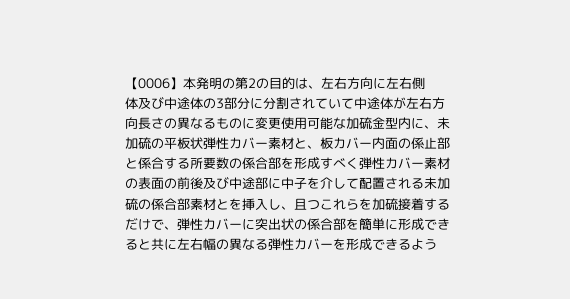【0006】本発明の第2の目的は、左右方向に左右側
体及び中途体の3部分に分割されていて中途体が左右方
向長さの異なるものに変更使用可能な加硫金型内に、未
加硫の平板状弾性カバー素材と、板カバー内面の係止部
と係合する所要数の係合部を形成すべく弾性カバー素材
の表面の前後及び中途部に中子を介して配置される未加
硫の係合部素材とを挿入し、且つこれらを加硫接着する
だけで、弾性カバーに突出状の係合部を簡単に形成でき
ると共に左右幅の異なる弾性カバーを形成できるよう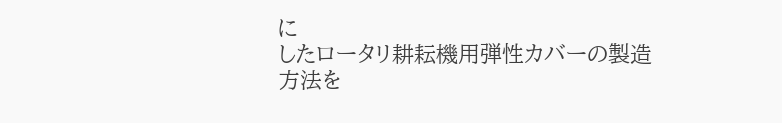に
したロータリ耕耘機用弾性カバーの製造方法を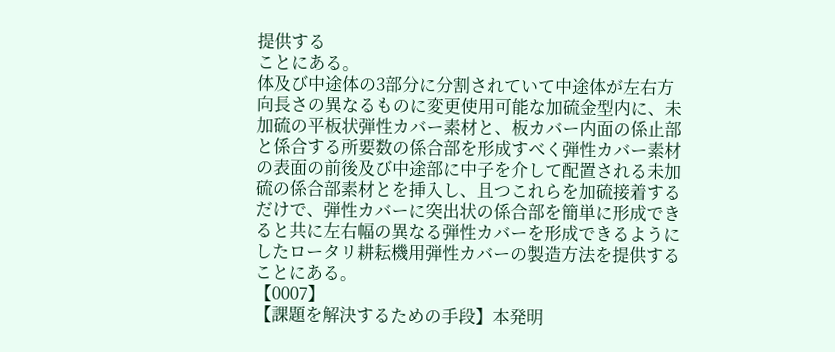提供する
ことにある。
体及び中途体の3部分に分割されていて中途体が左右方
向長さの異なるものに変更使用可能な加硫金型内に、未
加硫の平板状弾性カバー素材と、板カバー内面の係止部
と係合する所要数の係合部を形成すべく弾性カバー素材
の表面の前後及び中途部に中子を介して配置される未加
硫の係合部素材とを挿入し、且つこれらを加硫接着する
だけで、弾性カバーに突出状の係合部を簡単に形成でき
ると共に左右幅の異なる弾性カバーを形成できるように
したロータリ耕耘機用弾性カバーの製造方法を提供する
ことにある。
【0007】
【課題を解決するための手段】本発明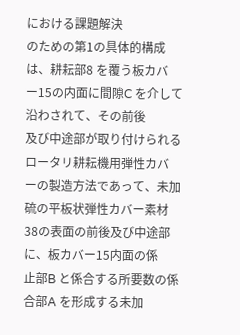における課題解決
のための第1の具体的構成は、耕耘部8 を覆う板カバ
ー15の内面に間隙C を介して沿わされて、その前後
及び中途部が取り付けられるロータリ耕耘機用弾性カバ
ーの製造方法であって、未加硫の平板状弾性カバー素材
38の表面の前後及び中途部に、板カバー15内面の係
止部B と係合する所要数の係合部A を形成する未加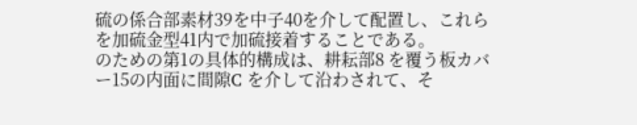硫の係合部素材39を中子40を介して配置し、これら
を加硫金型41内で加硫接着することである。
のための第1の具体的構成は、耕耘部8 を覆う板カバ
ー15の内面に間隙C を介して沿わされて、そ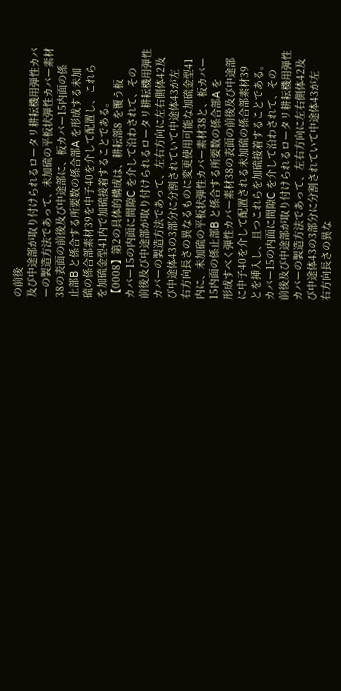の前後
及び中途部が取り付けられるロータリ耕耘機用弾性カバ
ーの製造方法であって、未加硫の平板状弾性カバー素材
38の表面の前後及び中途部に、板カバー15内面の係
止部B と係合する所要数の係合部A を形成する未加
硫の係合部素材39を中子40を介して配置し、これら
を加硫金型41内で加硫接着することである。
【0008】第2の具体的構成は、耕耘部8 を覆う板
カバー15の内面に間隙C を介して沿わされて、その
前後及び中途部が取り付けられるロータリ耕耘機用弾性
カバーの製造方法であって、左右方向に左右側体42及
び中途体43の3部分に分割されていて中途体43が左
右方向長さの異なるものに変更使用可能な加硫金型41
内に、未加硫の平板状弾性カバー素材38と、板カバー
15内面の係止部B と係合する所要数の係合部A を
形成すべく弾性カバー素材38の表面の前後及び中途部
に中子40を介して配置される未加硫の係合部素材39
とを挿入し、且つこれらを加硫接着することである。
カバー15の内面に間隙C を介して沿わされて、その
前後及び中途部が取り付けられるロータリ耕耘機用弾性
カバーの製造方法であって、左右方向に左右側体42及
び中途体43の3部分に分割されていて中途体43が左
右方向長さの異な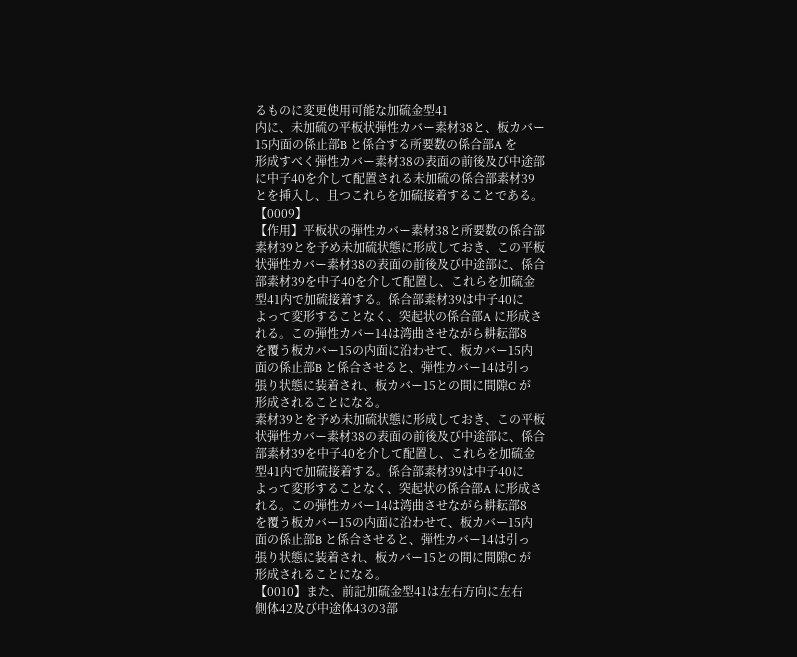るものに変更使用可能な加硫金型41
内に、未加硫の平板状弾性カバー素材38と、板カバー
15内面の係止部B と係合する所要数の係合部A を
形成すべく弾性カバー素材38の表面の前後及び中途部
に中子40を介して配置される未加硫の係合部素材39
とを挿入し、且つこれらを加硫接着することである。
【0009】
【作用】平板状の弾性カバー素材38と所要数の係合部
素材39とを予め未加硫状態に形成しておき、この平板
状弾性カバー素材38の表面の前後及び中途部に、係合
部素材39を中子40を介して配置し、これらを加硫金
型41内で加硫接着する。係合部素材39は中子40に
よって変形することなく、突起状の係合部A に形成さ
れる。この弾性カバー14は湾曲させながら耕耘部8
を覆う板カバー15の内面に沿わせて、板カバー15内
面の係止部B と係合させると、弾性カバー14は引っ
張り状態に装着され、板カバー15との間に間隙C が
形成されることになる。
素材39とを予め未加硫状態に形成しておき、この平板
状弾性カバー素材38の表面の前後及び中途部に、係合
部素材39を中子40を介して配置し、これらを加硫金
型41内で加硫接着する。係合部素材39は中子40に
よって変形することなく、突起状の係合部A に形成さ
れる。この弾性カバー14は湾曲させながら耕耘部8
を覆う板カバー15の内面に沿わせて、板カバー15内
面の係止部B と係合させると、弾性カバー14は引っ
張り状態に装着され、板カバー15との間に間隙C が
形成されることになる。
【0010】また、前記加硫金型41は左右方向に左右
側体42及び中途体43の3部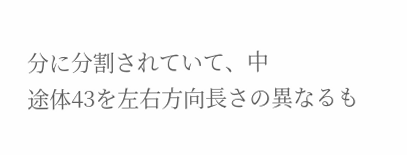分に分割されていて、中
途体43を左右方向長さの異なるも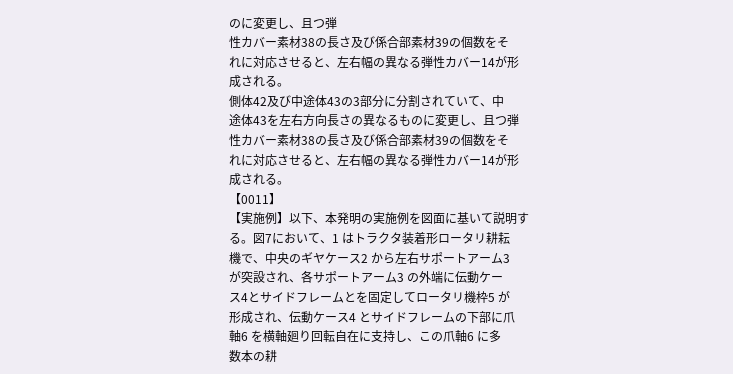のに変更し、且つ弾
性カバー素材38の長さ及び係合部素材39の個数をそ
れに対応させると、左右幅の異なる弾性カバー14が形
成される。
側体42及び中途体43の3部分に分割されていて、中
途体43を左右方向長さの異なるものに変更し、且つ弾
性カバー素材38の長さ及び係合部素材39の個数をそ
れに対応させると、左右幅の異なる弾性カバー14が形
成される。
【0011】
【実施例】以下、本発明の実施例を図面に基いて説明す
る。図7において、1 はトラクタ装着形ロータリ耕耘
機で、中央のギヤケース2 から左右サポートアーム3
が突設され、各サポートアーム3 の外端に伝動ケー
ス4とサイドフレームとを固定してロータリ機枠5 が
形成され、伝動ケース4 とサイドフレームの下部に爪
軸6 を横軸廻り回転自在に支持し、この爪軸6 に多
数本の耕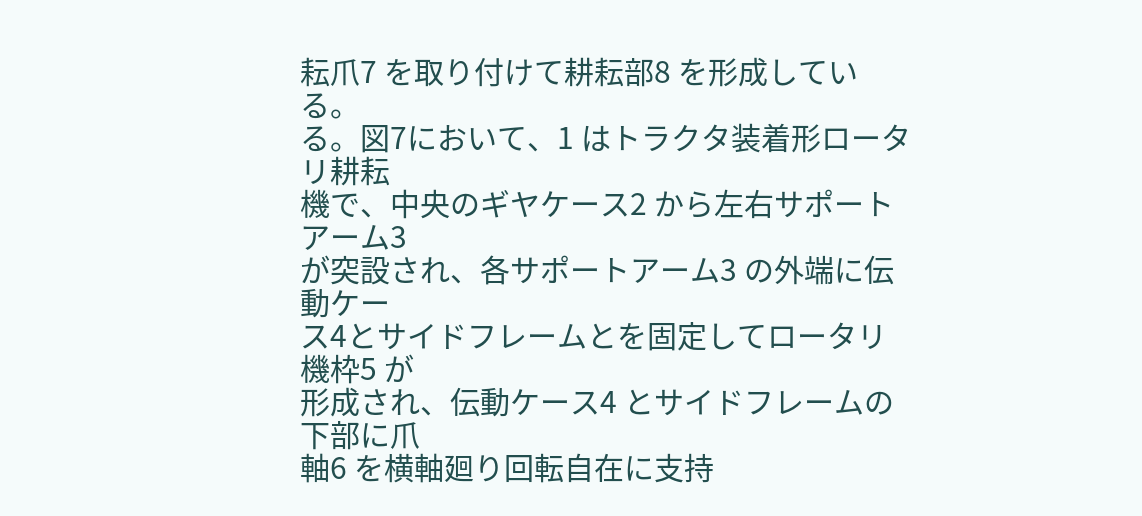耘爪7 を取り付けて耕耘部8 を形成してい
る。
る。図7において、1 はトラクタ装着形ロータリ耕耘
機で、中央のギヤケース2 から左右サポートアーム3
が突設され、各サポートアーム3 の外端に伝動ケー
ス4とサイドフレームとを固定してロータリ機枠5 が
形成され、伝動ケース4 とサイドフレームの下部に爪
軸6 を横軸廻り回転自在に支持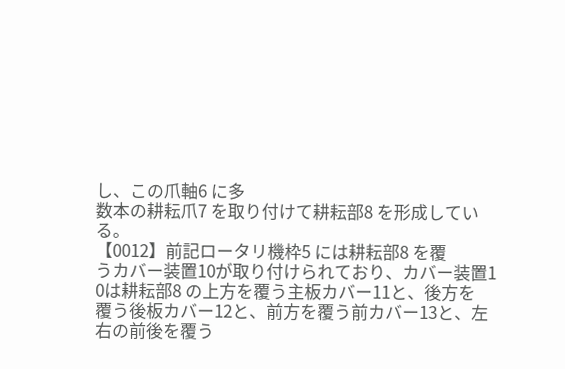し、この爪軸6 に多
数本の耕耘爪7 を取り付けて耕耘部8 を形成してい
る。
【0012】前記ロータリ機枠5 には耕耘部8 を覆
うカバー装置10が取り付けられており、カバー装置1
0は耕耘部8 の上方を覆う主板カバー11と、後方を
覆う後板カバー12と、前方を覆う前カバー13と、左
右の前後を覆う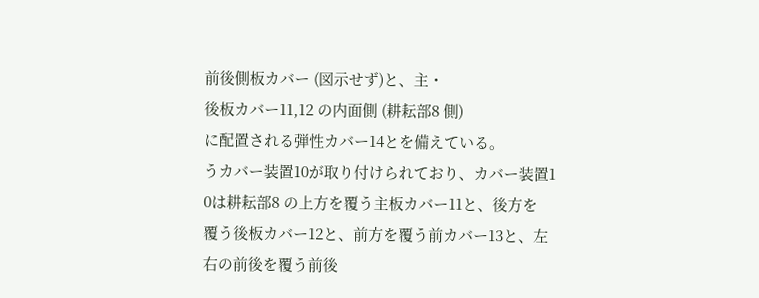前後側板カバー (図示せず)と、主・
後板カバー11,12 の内面側 (耕耘部8 側)
に配置される弾性カバー14とを備えている。
うカバー装置10が取り付けられており、カバー装置1
0は耕耘部8 の上方を覆う主板カバー11と、後方を
覆う後板カバー12と、前方を覆う前カバー13と、左
右の前後を覆う前後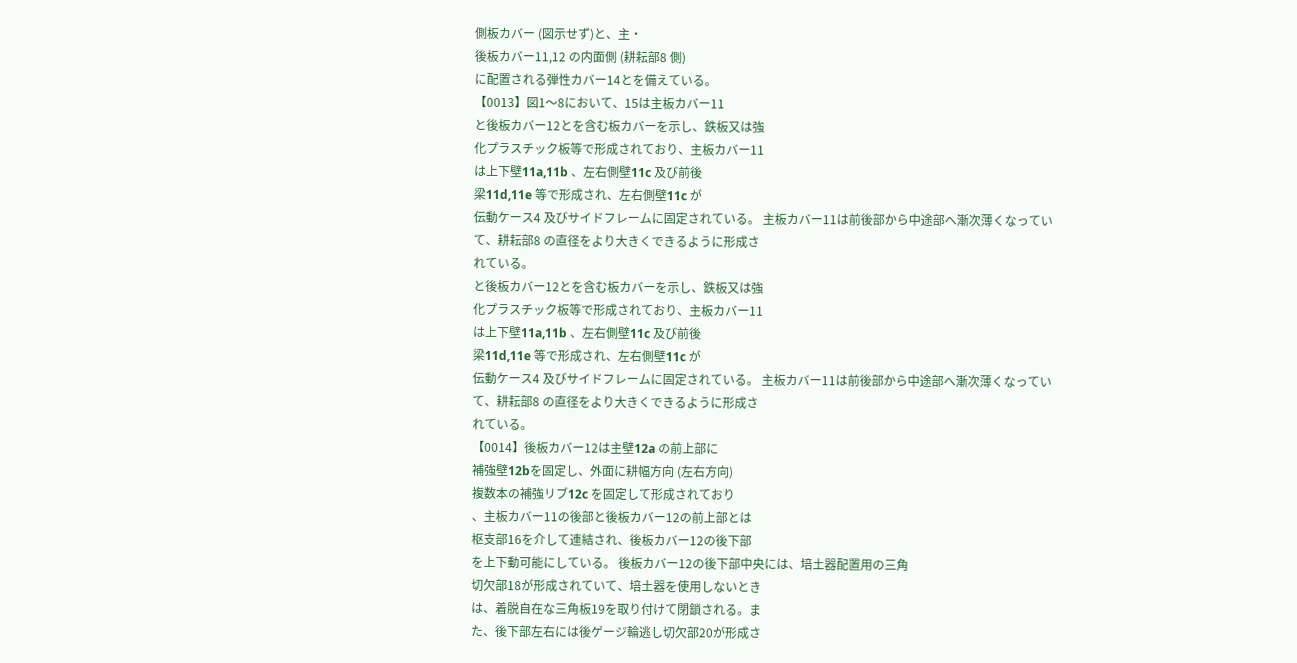側板カバー (図示せず)と、主・
後板カバー11,12 の内面側 (耕耘部8 側)
に配置される弾性カバー14とを備えている。
【0013】図1〜8において、15は主板カバー11
と後板カバー12とを含む板カバーを示し、鉄板又は強
化プラスチック板等で形成されており、主板カバー11
は上下壁11a,11b 、左右側壁11c 及び前後
梁11d,11e 等で形成され、左右側壁11c が
伝動ケース4 及びサイドフレームに固定されている。 主板カバー11は前後部から中途部へ漸次薄くなってい
て、耕耘部8 の直径をより大きくできるように形成さ
れている。
と後板カバー12とを含む板カバーを示し、鉄板又は強
化プラスチック板等で形成されており、主板カバー11
は上下壁11a,11b 、左右側壁11c 及び前後
梁11d,11e 等で形成され、左右側壁11c が
伝動ケース4 及びサイドフレームに固定されている。 主板カバー11は前後部から中途部へ漸次薄くなってい
て、耕耘部8 の直径をより大きくできるように形成さ
れている。
【0014】後板カバー12は主壁12a の前上部に
補強壁12bを固定し、外面に耕幅方向 (左右方向)
複数本の補強リブ12c を固定して形成されており
、主板カバー11の後部と後板カバー12の前上部とは
枢支部16を介して連結され、後板カバー12の後下部
を上下動可能にしている。 後板カバー12の後下部中央には、培土器配置用の三角
切欠部18が形成されていて、培土器を使用しないとき
は、着脱自在な三角板19を取り付けて閉鎖される。ま
た、後下部左右には後ゲージ輪逃し切欠部20が形成さ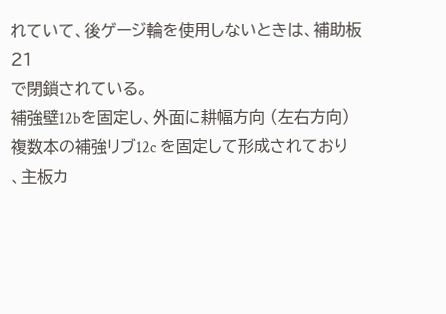れていて、後ゲージ輪を使用しないときは、補助板21
で閉鎖されている。
補強壁12bを固定し、外面に耕幅方向 (左右方向)
複数本の補強リブ12c を固定して形成されており
、主板カ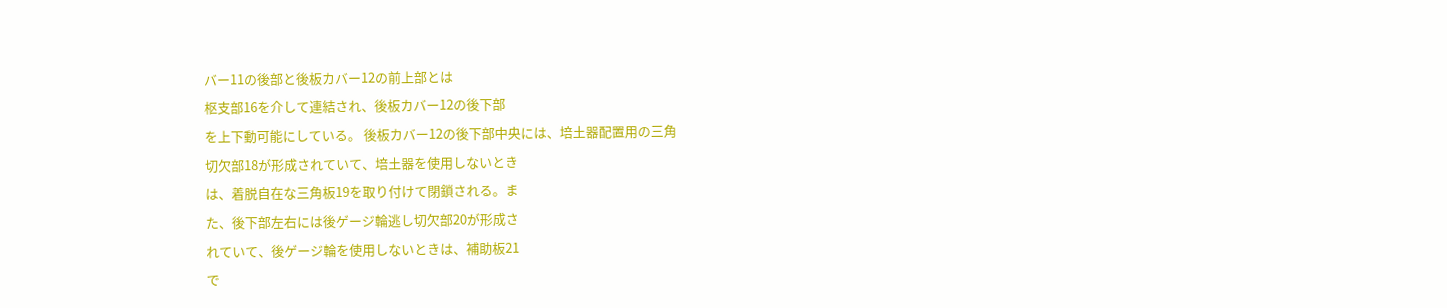バー11の後部と後板カバー12の前上部とは
枢支部16を介して連結され、後板カバー12の後下部
を上下動可能にしている。 後板カバー12の後下部中央には、培土器配置用の三角
切欠部18が形成されていて、培土器を使用しないとき
は、着脱自在な三角板19を取り付けて閉鎖される。ま
た、後下部左右には後ゲージ輪逃し切欠部20が形成さ
れていて、後ゲージ輪を使用しないときは、補助板21
で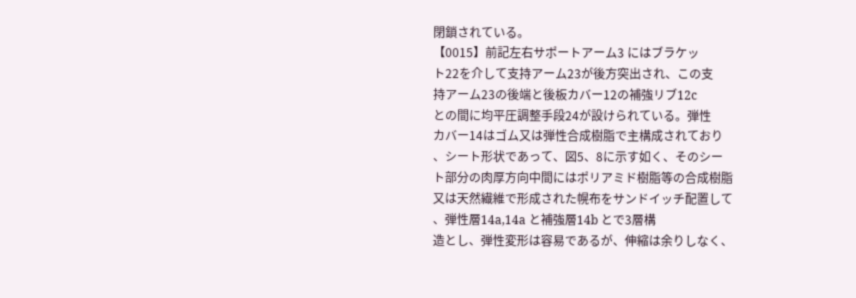閉鎖されている。
【0015】前記左右サポートアーム3 にはブラケッ
ト22を介して支持アーム23が後方突出され、この支
持アーム23の後端と後板カバー12の補強リブ12c
との間に均平圧調整手段24が設けられている。弾性
カバー14はゴム又は弾性合成樹脂で主構成されており
、シート形状であって、図5、8に示す如く、そのシー
ト部分の肉厚方向中間にはポリアミド樹脂等の合成樹脂
又は天然繊維で形成された幌布をサンドイッチ配置して
、弾性層14a,14a と補強層14b とで3層構
造とし、弾性変形は容易であるが、伸縮は余りしなく、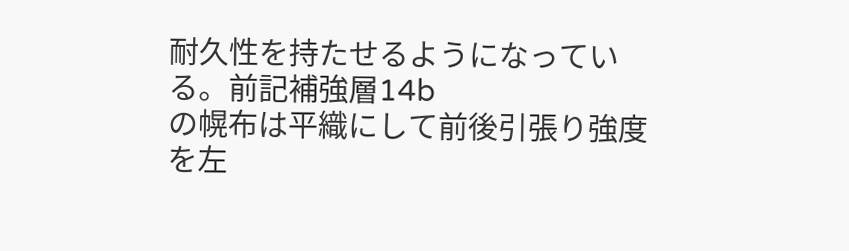耐久性を持たせるようになっている。前記補強層14b
の幌布は平織にして前後引張り強度を左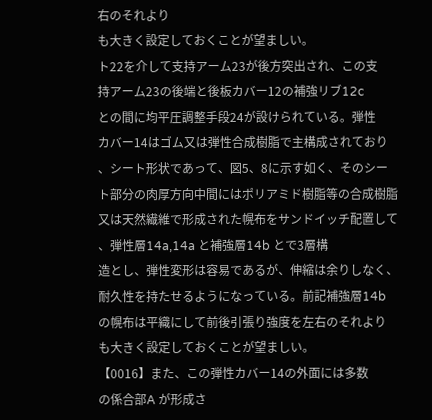右のそれより
も大きく設定しておくことが望ましい。
ト22を介して支持アーム23が後方突出され、この支
持アーム23の後端と後板カバー12の補強リブ12c
との間に均平圧調整手段24が設けられている。弾性
カバー14はゴム又は弾性合成樹脂で主構成されており
、シート形状であって、図5、8に示す如く、そのシー
ト部分の肉厚方向中間にはポリアミド樹脂等の合成樹脂
又は天然繊維で形成された幌布をサンドイッチ配置して
、弾性層14a,14a と補強層14b とで3層構
造とし、弾性変形は容易であるが、伸縮は余りしなく、
耐久性を持たせるようになっている。前記補強層14b
の幌布は平織にして前後引張り強度を左右のそれより
も大きく設定しておくことが望ましい。
【0016】また、この弾性カバー14の外面には多数
の係合部A が形成さ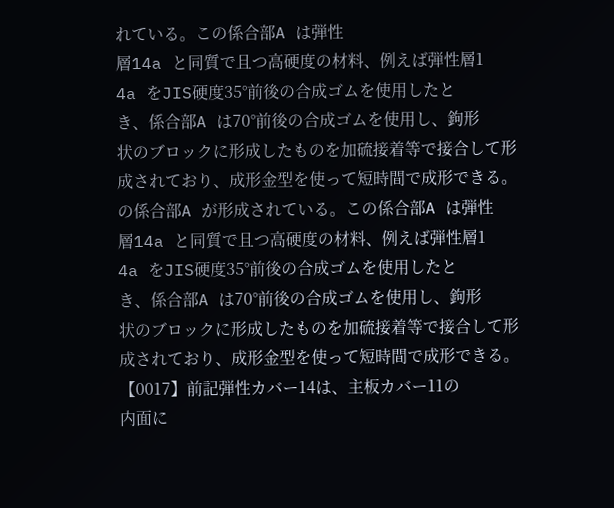れている。この係合部A は弾性
層14a と同質で且つ高硬度の材料、例えば弾性層1
4a をJIS硬度35°前後の合成ゴムを使用したと
き、係合部A は70°前後の合成ゴムを使用し、鉤形
状のブロックに形成したものを加硫接着等で接合して形
成されており、成形金型を使って短時間で成形できる。
の係合部A が形成されている。この係合部A は弾性
層14a と同質で且つ高硬度の材料、例えば弾性層1
4a をJIS硬度35°前後の合成ゴムを使用したと
き、係合部A は70°前後の合成ゴムを使用し、鉤形
状のブロックに形成したものを加硫接着等で接合して形
成されており、成形金型を使って短時間で成形できる。
【0017】前記弾性カバー14は、主板カバー11の
内面に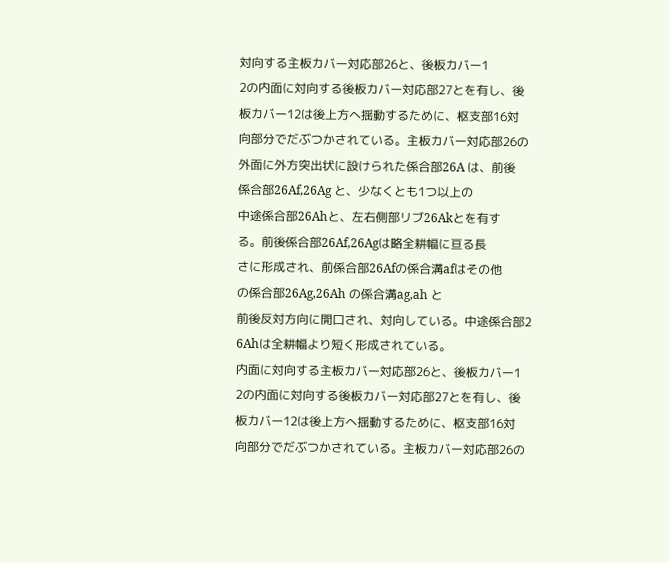対向する主板カバー対応部26と、後板カバー1
2の内面に対向する後板カバー対応部27とを有し、後
板カバー12は後上方へ揺動するために、枢支部16対
向部分でだぶつかされている。主板カバー対応部26の
外面に外方突出状に設けられた係合部26A は、前後
係合部26Af,26Ag と、少なくとも1つ以上の
中途係合部26Ahと、左右側部リブ26Akとを有す
る。前後係合部26Af,26Agは略全耕幅に亘る長
さに形成され、前係合部26Afの係合溝afはその他
の係合部26Ag,26Ah の係合溝ag,ah と
前後反対方向に開口され、対向している。中途係合部2
6Ahは全耕幅より短く形成されている。
内面に対向する主板カバー対応部26と、後板カバー1
2の内面に対向する後板カバー対応部27とを有し、後
板カバー12は後上方へ揺動するために、枢支部16対
向部分でだぶつかされている。主板カバー対応部26の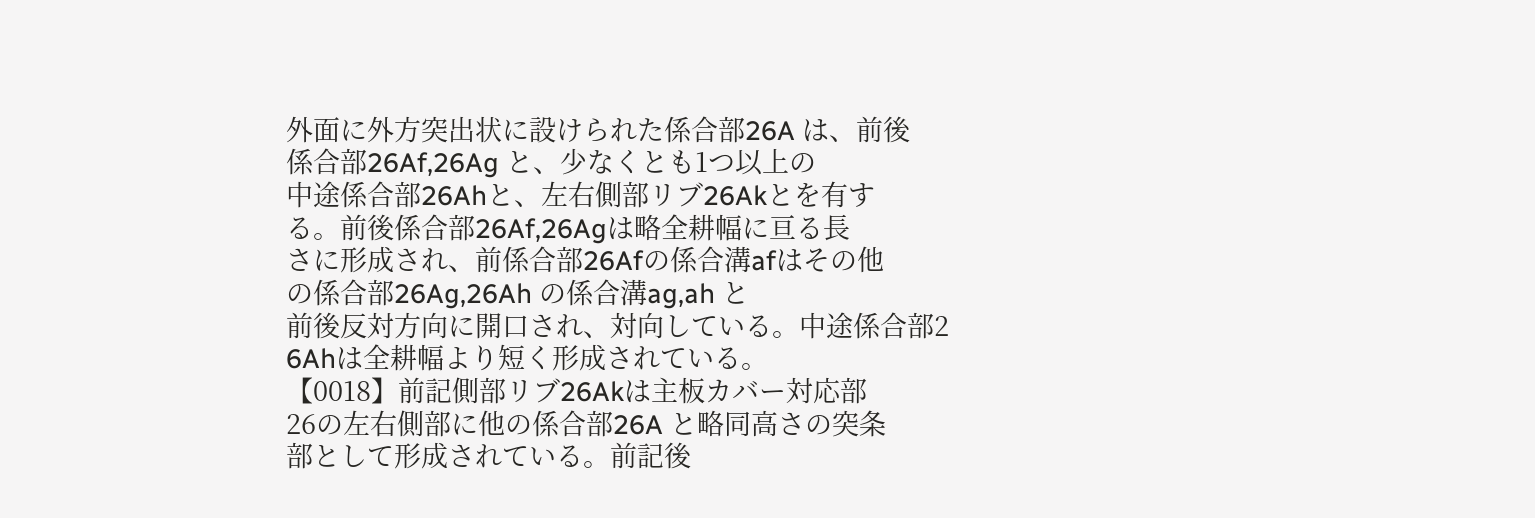外面に外方突出状に設けられた係合部26A は、前後
係合部26Af,26Ag と、少なくとも1つ以上の
中途係合部26Ahと、左右側部リブ26Akとを有す
る。前後係合部26Af,26Agは略全耕幅に亘る長
さに形成され、前係合部26Afの係合溝afはその他
の係合部26Ag,26Ah の係合溝ag,ah と
前後反対方向に開口され、対向している。中途係合部2
6Ahは全耕幅より短く形成されている。
【0018】前記側部リブ26Akは主板カバー対応部
26の左右側部に他の係合部26A と略同高さの突条
部として形成されている。前記後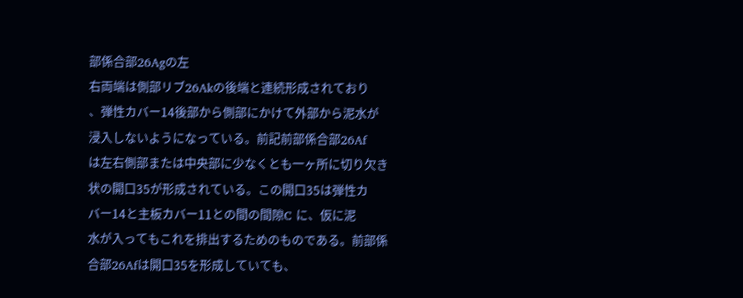部係合部26Agの左
右両端は側部リブ26Akの後端と連続形成されており
、弾性カバー14後部から側部にかけて外部から泥水が
浸入しないようになっている。前記前部係合部26Af
は左右側部または中央部に少なくとも一ヶ所に切り欠き
状の開口35が形成されている。この開口35は弾性カ
バー14と主板カバー11との間の間隙C に、仮に泥
水が入ってもこれを排出するためのものである。前部係
合部26Afは開口35を形成していても、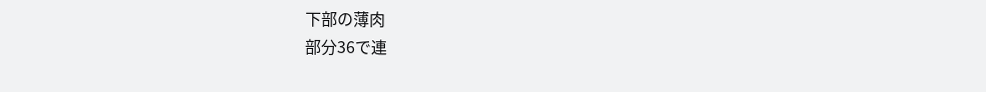下部の薄肉
部分36で連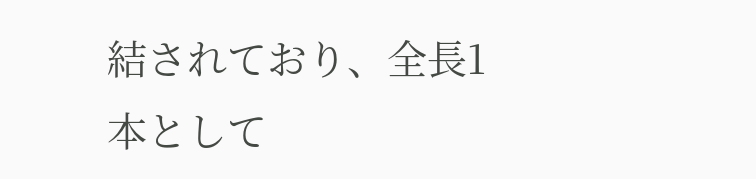結されており、全長1本として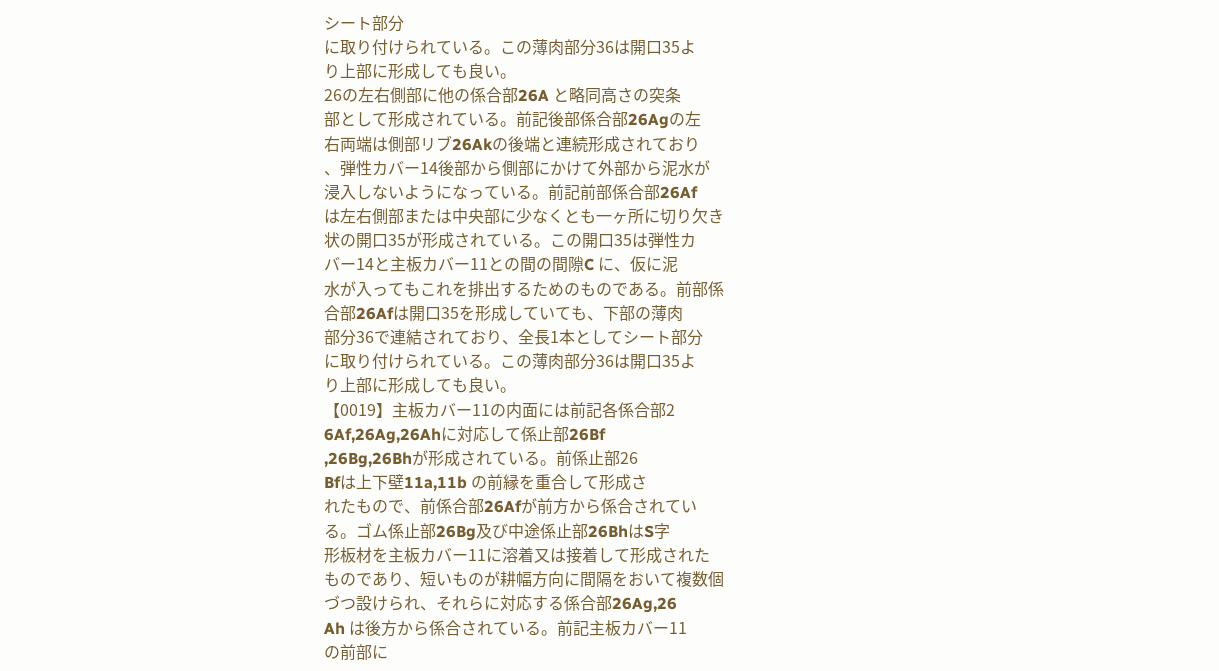シート部分
に取り付けられている。この薄肉部分36は開口35よ
り上部に形成しても良い。
26の左右側部に他の係合部26A と略同高さの突条
部として形成されている。前記後部係合部26Agの左
右両端は側部リブ26Akの後端と連続形成されており
、弾性カバー14後部から側部にかけて外部から泥水が
浸入しないようになっている。前記前部係合部26Af
は左右側部または中央部に少なくとも一ヶ所に切り欠き
状の開口35が形成されている。この開口35は弾性カ
バー14と主板カバー11との間の間隙C に、仮に泥
水が入ってもこれを排出するためのものである。前部係
合部26Afは開口35を形成していても、下部の薄肉
部分36で連結されており、全長1本としてシート部分
に取り付けられている。この薄肉部分36は開口35よ
り上部に形成しても良い。
【0019】主板カバー11の内面には前記各係合部2
6Af,26Ag,26Ahに対応して係止部26Bf
,26Bg,26Bhが形成されている。前係止部26
Bfは上下壁11a,11b の前縁を重合して形成さ
れたもので、前係合部26Afが前方から係合されてい
る。ゴム係止部26Bg及び中途係止部26BhはS字
形板材を主板カバー11に溶着又は接着して形成された
ものであり、短いものが耕幅方向に間隔をおいて複数個
づつ設けられ、それらに対応する係合部26Ag,26
Ah は後方から係合されている。前記主板カバー11
の前部に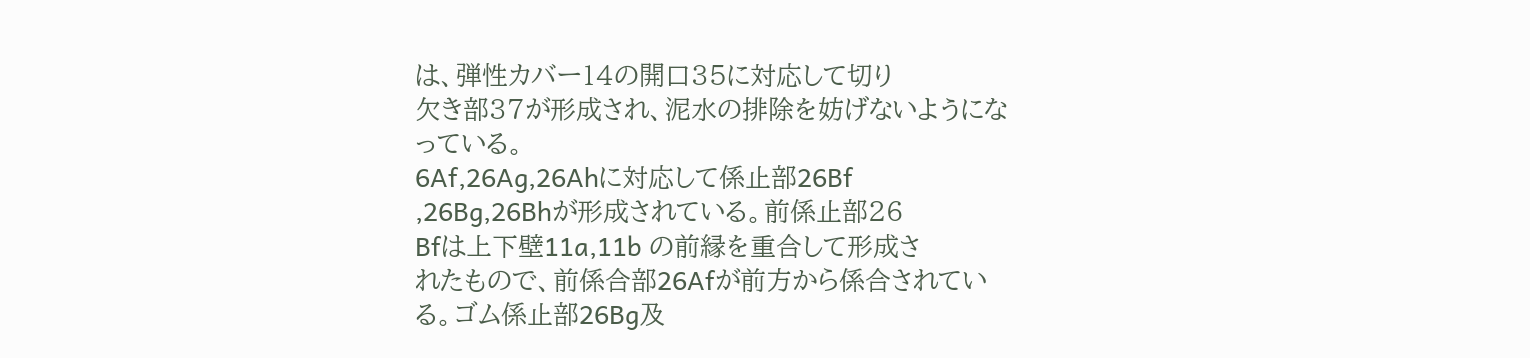は、弾性カバー14の開口35に対応して切り
欠き部37が形成され、泥水の排除を妨げないようにな
っている。
6Af,26Ag,26Ahに対応して係止部26Bf
,26Bg,26Bhが形成されている。前係止部26
Bfは上下壁11a,11b の前縁を重合して形成さ
れたもので、前係合部26Afが前方から係合されてい
る。ゴム係止部26Bg及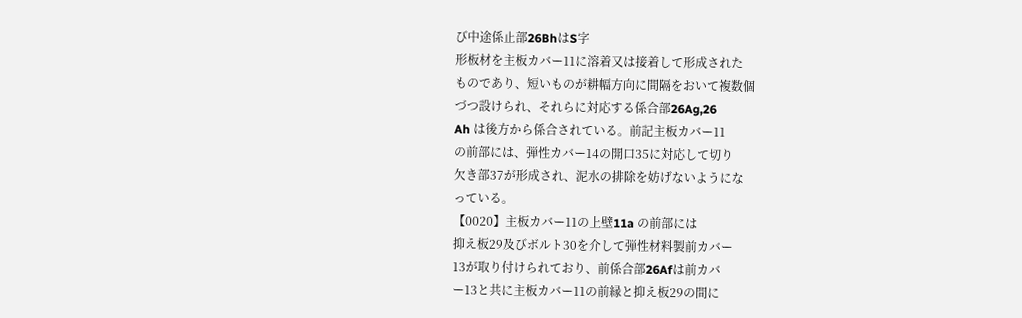び中途係止部26BhはS字
形板材を主板カバー11に溶着又は接着して形成された
ものであり、短いものが耕幅方向に間隔をおいて複数個
づつ設けられ、それらに対応する係合部26Ag,26
Ah は後方から係合されている。前記主板カバー11
の前部には、弾性カバー14の開口35に対応して切り
欠き部37が形成され、泥水の排除を妨げないようにな
っている。
【0020】主板カバー11の上壁11a の前部には
抑え板29及びボルト30を介して弾性材料製前カバー
13が取り付けられており、前係合部26Afは前カバ
ー13と共に主板カバー11の前縁と抑え板29の間に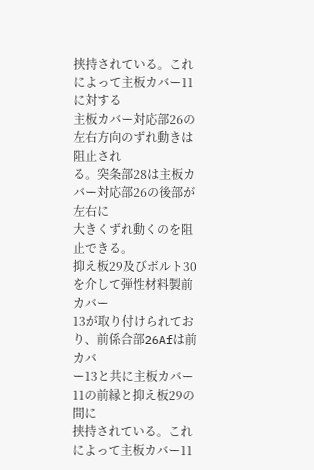挟持されている。これによって主板カバー11に対する
主板カバー対応部26の左右方向のずれ動きは阻止され
る。突条部28は主板カバー対応部26の後部が左右に
大きくずれ動くのを阻止できる。
抑え板29及びボルト30を介して弾性材料製前カバー
13が取り付けられており、前係合部26Afは前カバ
ー13と共に主板カバー11の前縁と抑え板29の間に
挟持されている。これによって主板カバー11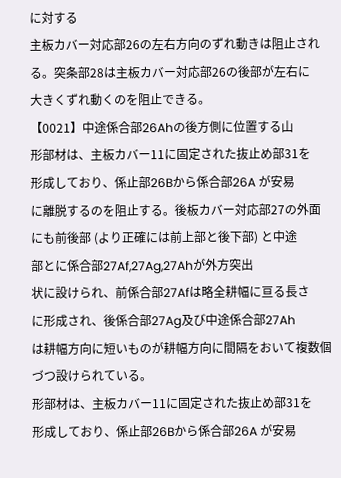に対する
主板カバー対応部26の左右方向のずれ動きは阻止され
る。突条部28は主板カバー対応部26の後部が左右に
大きくずれ動くのを阻止できる。
【0021】中途係合部26Ahの後方側に位置する山
形部材は、主板カバー11に固定された抜止め部31を
形成しており、係止部26Bから係合部26A が安易
に離脱するのを阻止する。後板カバー対応部27の外面
にも前後部 (より正確には前上部と後下部) と中途
部とに係合部27Af,27Ag,27Ahが外方突出
状に設けられ、前係合部27Afは略全耕幅に亘る長さ
に形成され、後係合部27Ag及び中途係合部27Ah
は耕幅方向に短いものが耕幅方向に間隔をおいて複数個
づつ設けられている。
形部材は、主板カバー11に固定された抜止め部31を
形成しており、係止部26Bから係合部26A が安易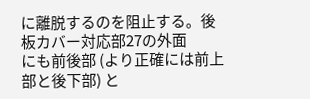に離脱するのを阻止する。後板カバー対応部27の外面
にも前後部 (より正確には前上部と後下部) と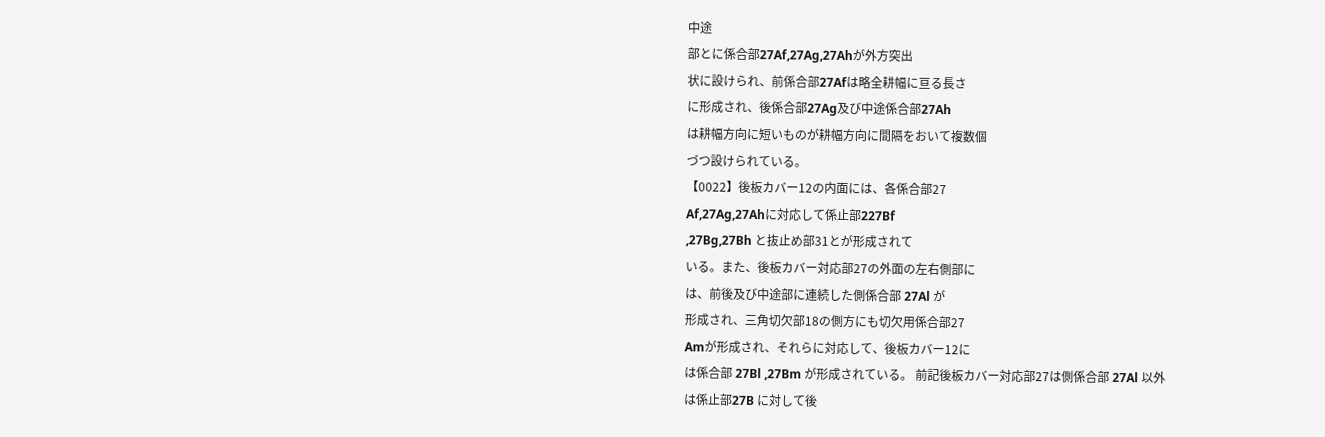中途
部とに係合部27Af,27Ag,27Ahが外方突出
状に設けられ、前係合部27Afは略全耕幅に亘る長さ
に形成され、後係合部27Ag及び中途係合部27Ah
は耕幅方向に短いものが耕幅方向に間隔をおいて複数個
づつ設けられている。
【0022】後板カバー12の内面には、各係合部27
Af,27Ag,27Ahに対応して係止部227Bf
,27Bg,27Bh と抜止め部31とが形成されて
いる。また、後板カバー対応部27の外面の左右側部に
は、前後及び中途部に連続した側係合部 27Al が
形成され、三角切欠部18の側方にも切欠用係合部27
Amが形成され、それらに対応して、後板カバー12に
は係合部 27Bl ,27Bm が形成されている。 前記後板カバー対応部27は側係合部 27Al 以外
は係止部27B に対して後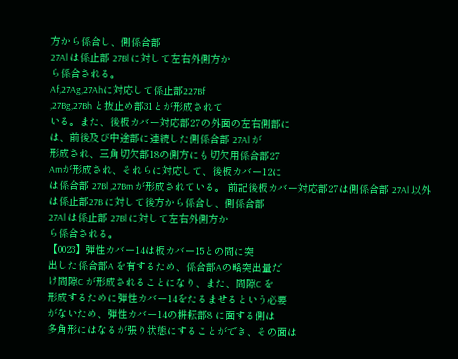方から係合し、側係合部
27Al は係止部 27Bl に対して左右外側方か
ら係合される。
Af,27Ag,27Ahに対応して係止部227Bf
,27Bg,27Bh と抜止め部31とが形成されて
いる。また、後板カバー対応部27の外面の左右側部に
は、前後及び中途部に連続した側係合部 27Al が
形成され、三角切欠部18の側方にも切欠用係合部27
Amが形成され、それらに対応して、後板カバー12に
は係合部 27Bl ,27Bm が形成されている。 前記後板カバー対応部27は側係合部 27Al 以外
は係止部27B に対して後方から係合し、側係合部
27Al は係止部 27Bl に対して左右外側方か
ら係合される。
【0023】弾性カバー14は板カバー15との間に突
出した係合部A を有するため、係合部Aの略突出量だ
け間隙C が形成されることになり、また、間隙C を
形成するために弾性カバー14をたるませるという必要
がないため、弾性カバー14の耕耘部8 に面する側は
多角形にはなるが張り状態にすることができ、その面は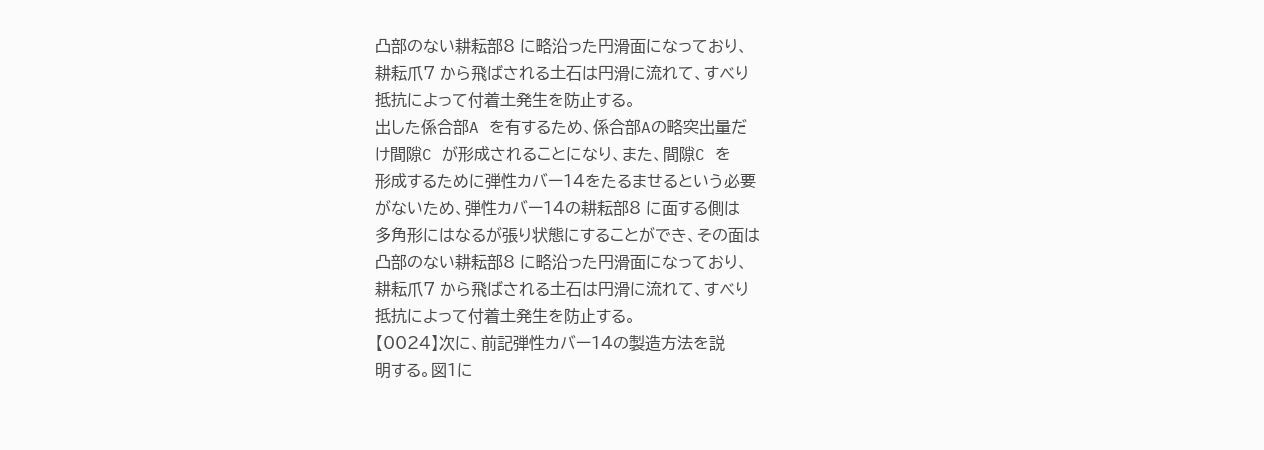凸部のない耕耘部8 に略沿った円滑面になっており、
耕耘爪7 から飛ばされる土石は円滑に流れて、すべり
抵抗によって付着土発生を防止する。
出した係合部A を有するため、係合部Aの略突出量だ
け間隙C が形成されることになり、また、間隙C を
形成するために弾性カバー14をたるませるという必要
がないため、弾性カバー14の耕耘部8 に面する側は
多角形にはなるが張り状態にすることができ、その面は
凸部のない耕耘部8 に略沿った円滑面になっており、
耕耘爪7 から飛ばされる土石は円滑に流れて、すべり
抵抗によって付着土発生を防止する。
【0024】次に、前記弾性カバー14の製造方法を説
明する。図1に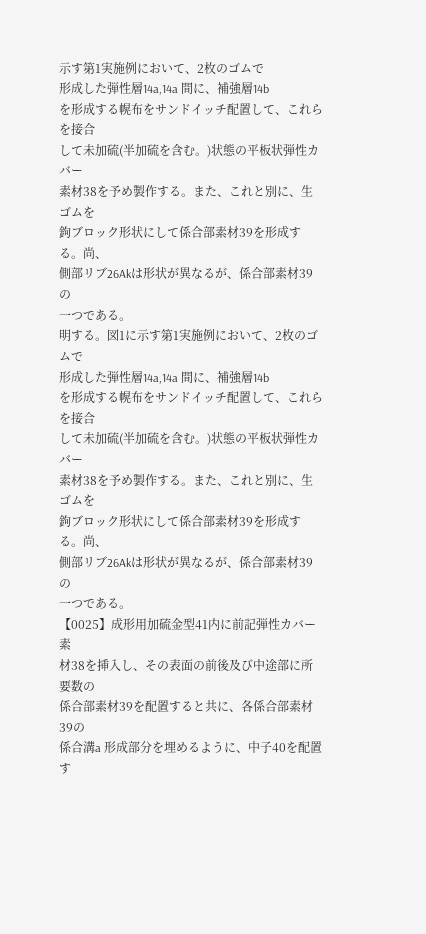示す第1実施例において、2枚のゴムで
形成した弾性層14a,14a 間に、補強層14b
を形成する幌布をサンドイッチ配置して、これらを接合
して未加硫(半加硫を含む。)状態の平板状弾性カバー
素材38を予め製作する。また、これと別に、生ゴムを
鉤ブロック形状にして係合部素材39を形成する。尚、
側部リブ26Akは形状が異なるが、係合部素材39の
一つである。
明する。図1に示す第1実施例において、2枚のゴムで
形成した弾性層14a,14a 間に、補強層14b
を形成する幌布をサンドイッチ配置して、これらを接合
して未加硫(半加硫を含む。)状態の平板状弾性カバー
素材38を予め製作する。また、これと別に、生ゴムを
鉤ブロック形状にして係合部素材39を形成する。尚、
側部リブ26Akは形状が異なるが、係合部素材39の
一つである。
【0025】成形用加硫金型41内に前記弾性カバー素
材38を挿入し、その表面の前後及び中途部に所要数の
係合部素材39を配置すると共に、各係合部素材39の
係合溝a 形成部分を埋めるように、中子40を配置す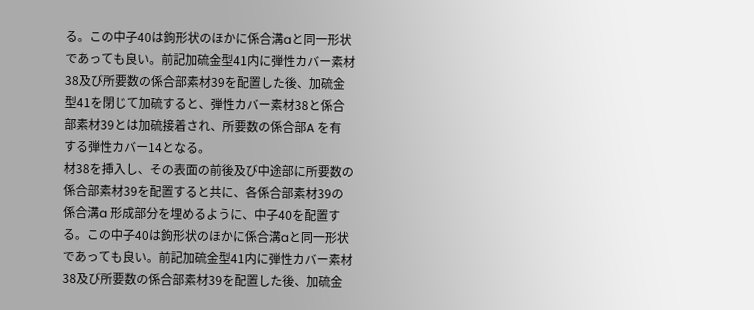る。この中子40は鉤形状のほかに係合溝aと同一形状
であっても良い。前記加硫金型41内に弾性カバー素材
38及び所要数の係合部素材39を配置した後、加硫金
型41を閉じて加硫すると、弾性カバー素材38と係合
部素材39とは加硫接着され、所要数の係合部A を有
する弾性カバー14となる。
材38を挿入し、その表面の前後及び中途部に所要数の
係合部素材39を配置すると共に、各係合部素材39の
係合溝a 形成部分を埋めるように、中子40を配置す
る。この中子40は鉤形状のほかに係合溝aと同一形状
であっても良い。前記加硫金型41内に弾性カバー素材
38及び所要数の係合部素材39を配置した後、加硫金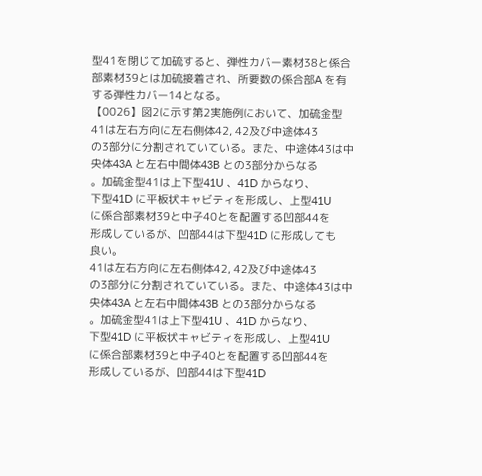型41を閉じて加硫すると、弾性カバー素材38と係合
部素材39とは加硫接着され、所要数の係合部A を有
する弾性カバー14となる。
【0026】図2に示す第2実施例において、加硫金型
41は左右方向に左右側体42, 42及び中途体43
の3部分に分割されていている。また、中途体43は中
央体43A と左右中間体43B との3部分からなる
。加硫金型41は上下型41U 、41D からなり、
下型41D に平板状キャビティを形成し、上型41U
に係合部素材39と中子40とを配置する凹部44を
形成しているが、凹部44は下型41D に形成しても
良い。
41は左右方向に左右側体42, 42及び中途体43
の3部分に分割されていている。また、中途体43は中
央体43A と左右中間体43B との3部分からなる
。加硫金型41は上下型41U 、41D からなり、
下型41D に平板状キャビティを形成し、上型41U
に係合部素材39と中子40とを配置する凹部44を
形成しているが、凹部44は下型41D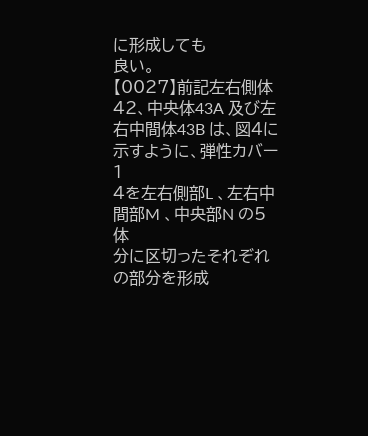に形成しても
良い。
【0027】前記左右側体42、中央体43A 及び左
右中間体43B は、図4に示すように、弾性カバー1
4を左右側部L 、左右中間部M 、中央部N の5体
分に区切ったそれぞれの部分を形成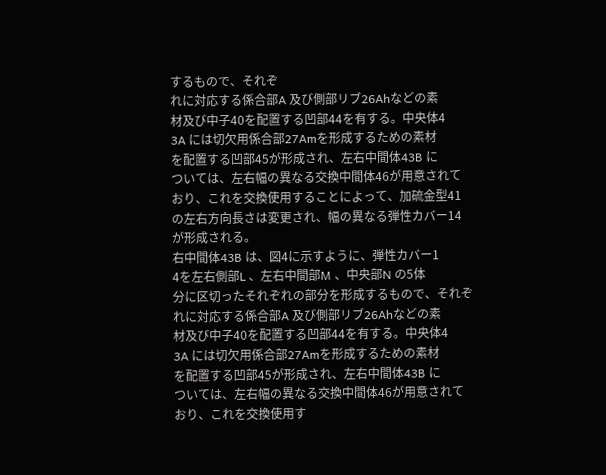するもので、それぞ
れに対応する係合部A 及び側部リブ26Ahなどの素
材及び中子40を配置する凹部44を有する。中央体4
3A には切欠用係合部27Amを形成するための素材
を配置する凹部45が形成され、左右中間体43B に
ついては、左右幅の異なる交換中間体46が用意されて
おり、これを交換使用することによって、加硫金型41
の左右方向長さは変更され、幅の異なる弾性カバー14
が形成される。
右中間体43B は、図4に示すように、弾性カバー1
4を左右側部L 、左右中間部M 、中央部N の5体
分に区切ったそれぞれの部分を形成するもので、それぞ
れに対応する係合部A 及び側部リブ26Ahなどの素
材及び中子40を配置する凹部44を有する。中央体4
3A には切欠用係合部27Amを形成するための素材
を配置する凹部45が形成され、左右中間体43B に
ついては、左右幅の異なる交換中間体46が用意されて
おり、これを交換使用す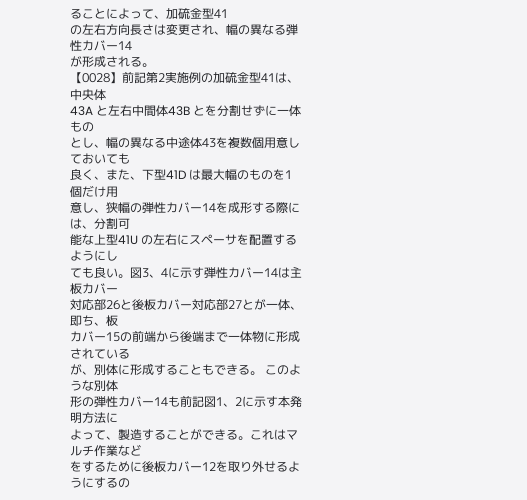ることによって、加硫金型41
の左右方向長さは変更され、幅の異なる弾性カバー14
が形成される。
【0028】前記第2実施例の加硫金型41は、中央体
43A と左右中間体43B とを分割せずに一体もの
とし、幅の異なる中途体43を複数個用意しておいても
良く、また、下型41D は最大幅のものを1個だけ用
意し、狭幅の弾性カバー14を成形する際には、分割可
能な上型41U の左右にスペーサを配置するようにし
ても良い。図3、4に示す弾性カバー14は主板カバー
対応部26と後板カバー対応部27とが一体、即ち、板
カバー15の前端から後端まで一体物に形成されている
が、別体に形成することもできる。 このような別体
形の弾性カバー14も前記図1、2に示す本発明方法に
よって、製造することができる。これはマルチ作業など
をするために後板カバー12を取り外せるようにするの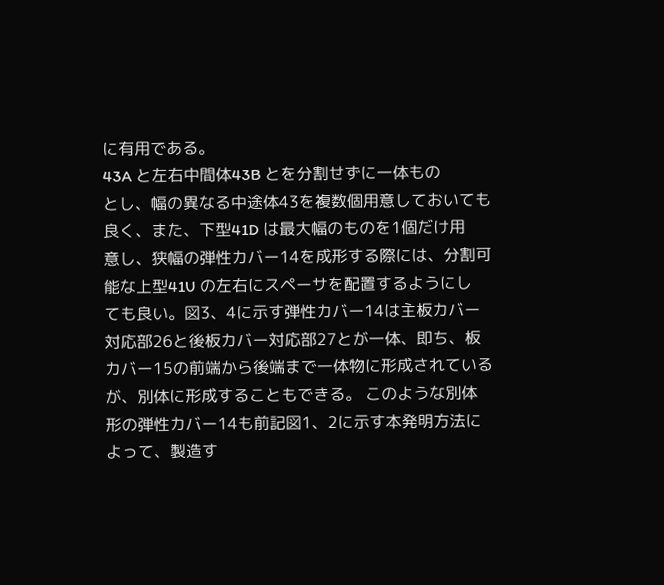に有用である。
43A と左右中間体43B とを分割せずに一体もの
とし、幅の異なる中途体43を複数個用意しておいても
良く、また、下型41D は最大幅のものを1個だけ用
意し、狭幅の弾性カバー14を成形する際には、分割可
能な上型41U の左右にスペーサを配置するようにし
ても良い。図3、4に示す弾性カバー14は主板カバー
対応部26と後板カバー対応部27とが一体、即ち、板
カバー15の前端から後端まで一体物に形成されている
が、別体に形成することもできる。 このような別体
形の弾性カバー14も前記図1、2に示す本発明方法に
よって、製造す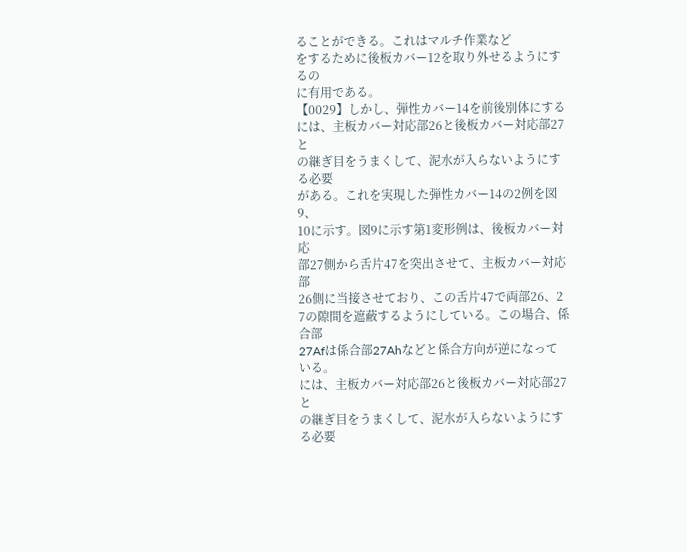ることができる。これはマルチ作業など
をするために後板カバー12を取り外せるようにするの
に有用である。
【0029】しかし、弾性カバー14を前後別体にする
には、主板カバー対応部26と後板カバー対応部27と
の継ぎ目をうまくして、泥水が入らないようにする必要
がある。これを実現した弾性カバー14の2例を図9、
10に示す。図9に示す第1変形例は、後板カバー対応
部27側から舌片47を突出させて、主板カバー対応部
26側に当接させており、この舌片47で両部26、2
7の隙間を遮蔽するようにしている。この場合、係合部
27Afは係合部27Ahなどと係合方向が逆になって
いる。
には、主板カバー対応部26と後板カバー対応部27と
の継ぎ目をうまくして、泥水が入らないようにする必要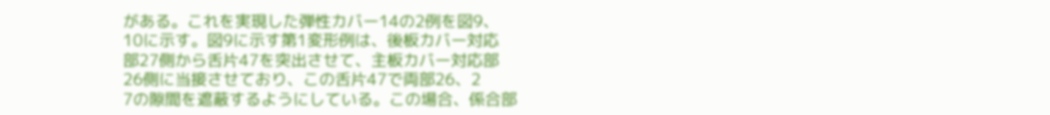がある。これを実現した弾性カバー14の2例を図9、
10に示す。図9に示す第1変形例は、後板カバー対応
部27側から舌片47を突出させて、主板カバー対応部
26側に当接させており、この舌片47で両部26、2
7の隙間を遮蔽するようにしている。この場合、係合部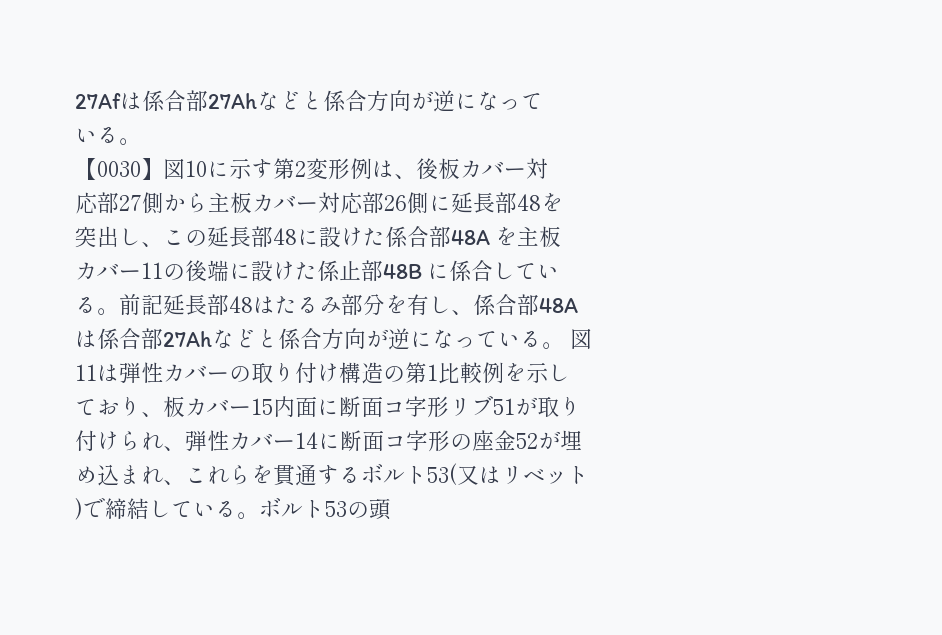27Afは係合部27Ahなどと係合方向が逆になって
いる。
【0030】図10に示す第2変形例は、後板カバー対
応部27側から主板カバー対応部26側に延長部48を
突出し、この延長部48に設けた係合部48A を主板
カバー11の後端に設けた係止部48B に係合してい
る。前記延長部48はたるみ部分を有し、係合部48A
は係合部27Ahなどと係合方向が逆になっている。 図11は弾性カバーの取り付け構造の第1比較例を示し
ており、板カバー15内面に断面コ字形リブ51が取り
付けられ、弾性カバー14に断面コ字形の座金52が埋
め込まれ、これらを貫通するボルト53(又はリベット
)で締結している。ボルト53の頭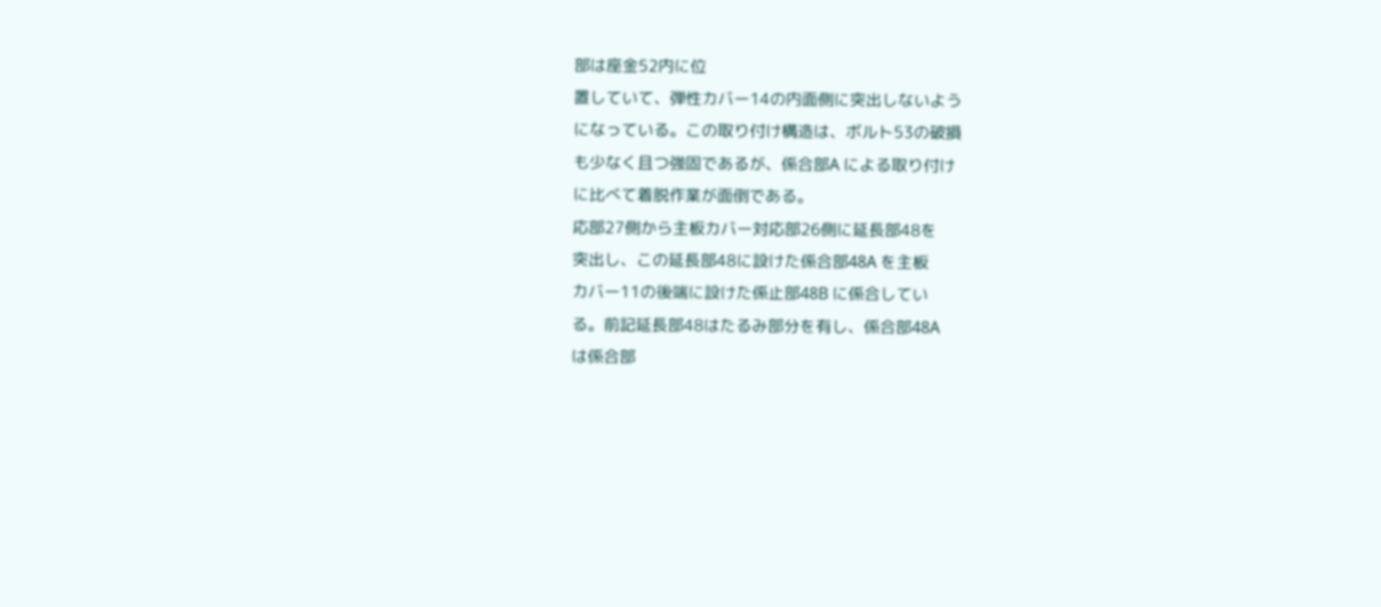部は座金52内に位
置していて、弾性カバー14の内面側に突出しないよう
になっている。この取り付け構造は、ボルト53の破損
も少なく且つ強固であるが、係合部A による取り付け
に比べて着脱作業が面倒である。
応部27側から主板カバー対応部26側に延長部48を
突出し、この延長部48に設けた係合部48A を主板
カバー11の後端に設けた係止部48B に係合してい
る。前記延長部48はたるみ部分を有し、係合部48A
は係合部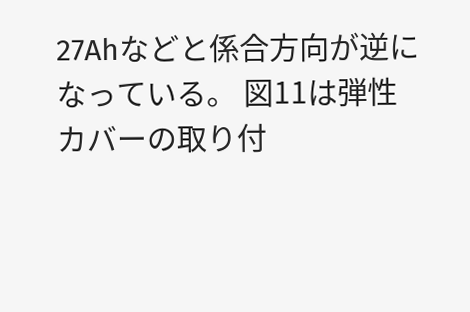27Ahなどと係合方向が逆になっている。 図11は弾性カバーの取り付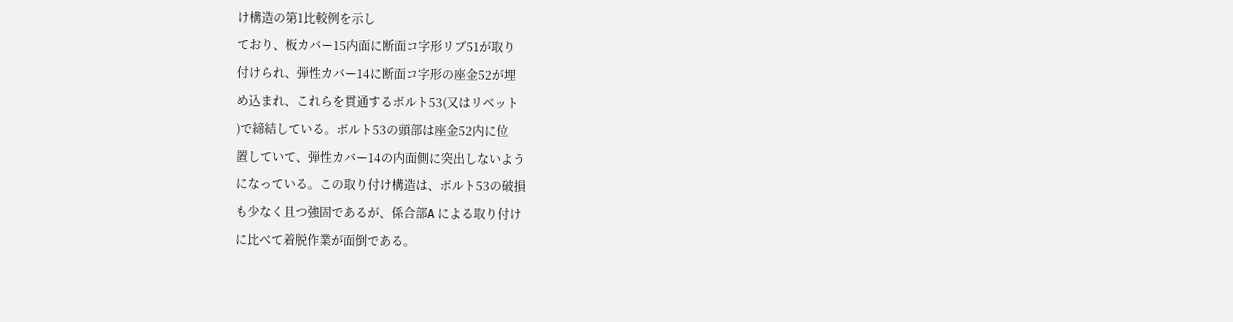け構造の第1比較例を示し
ており、板カバー15内面に断面コ字形リブ51が取り
付けられ、弾性カバー14に断面コ字形の座金52が埋
め込まれ、これらを貫通するボルト53(又はリベット
)で締結している。ボルト53の頭部は座金52内に位
置していて、弾性カバー14の内面側に突出しないよう
になっている。この取り付け構造は、ボルト53の破損
も少なく且つ強固であるが、係合部A による取り付け
に比べて着脱作業が面倒である。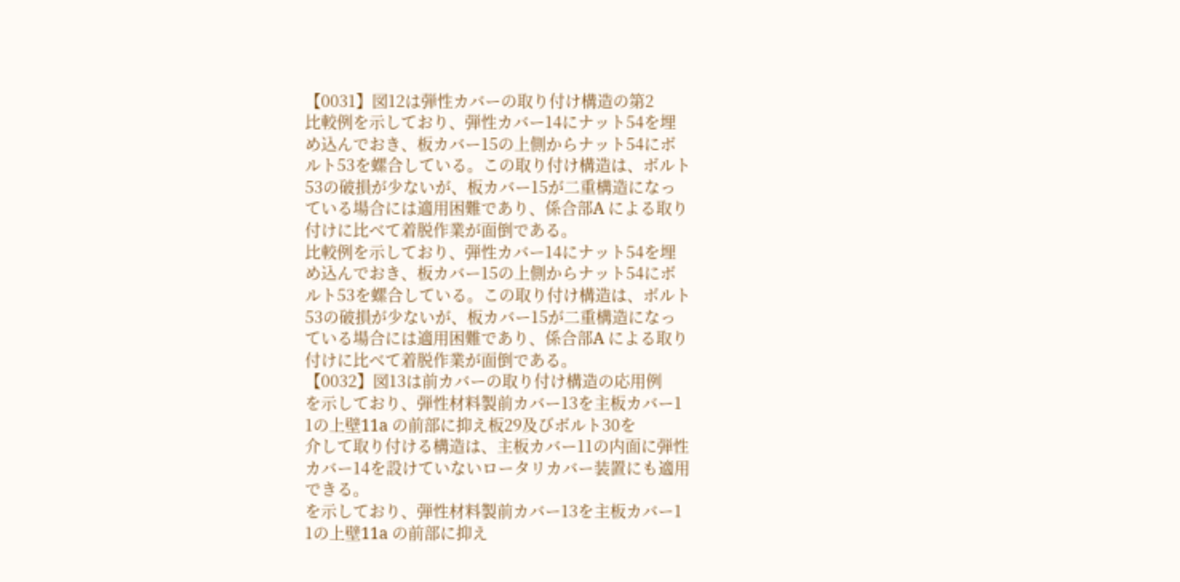【0031】図12は弾性カバーの取り付け構造の第2
比較例を示しており、弾性カバー14にナット54を埋
め込んでおき、板カバー15の上側からナット54にボ
ルト53を螺合している。この取り付け構造は、ボルト
53の破損が少ないが、板カバー15が二重構造になっ
ている場合には適用困難であり、係合部A による取り
付けに比べて着脱作業が面倒である。
比較例を示しており、弾性カバー14にナット54を埋
め込んでおき、板カバー15の上側からナット54にボ
ルト53を螺合している。この取り付け構造は、ボルト
53の破損が少ないが、板カバー15が二重構造になっ
ている場合には適用困難であり、係合部A による取り
付けに比べて着脱作業が面倒である。
【0032】図13は前カバーの取り付け構造の応用例
を示しており、弾性材料製前カバー13を主板カバー1
1の上壁11a の前部に抑え板29及びボルト30を
介して取り付ける構造は、主板カバー11の内面に弾性
カバー14を設けていないロータリカバー装置にも適用
できる。
を示しており、弾性材料製前カバー13を主板カバー1
1の上壁11a の前部に抑え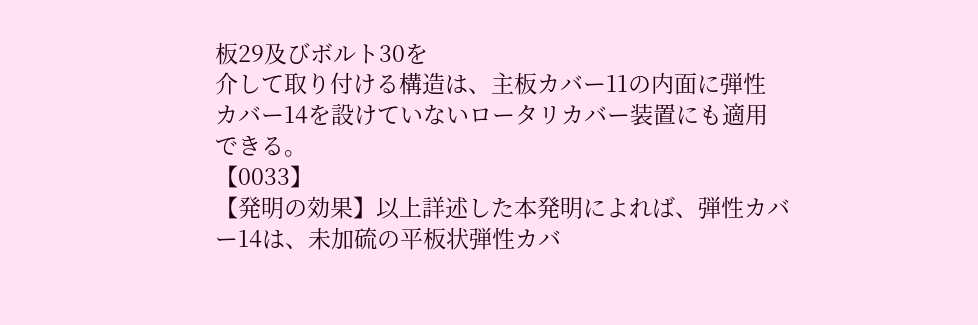板29及びボルト30を
介して取り付ける構造は、主板カバー11の内面に弾性
カバー14を設けていないロータリカバー装置にも適用
できる。
【0033】
【発明の効果】以上詳述した本発明によれば、弾性カバ
ー14は、未加硫の平板状弾性カバ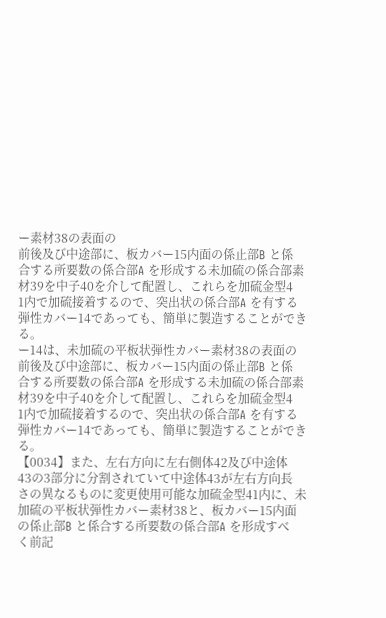ー素材38の表面の
前後及び中途部に、板カバー15内面の係止部B と係
合する所要数の係合部A を形成する未加硫の係合部素
材39を中子40を介して配置し、これらを加硫金型4
1内で加硫接着するので、突出状の係合部A を有する
弾性カバー14であっても、簡単に製造することができ
る。
ー14は、未加硫の平板状弾性カバー素材38の表面の
前後及び中途部に、板カバー15内面の係止部B と係
合する所要数の係合部A を形成する未加硫の係合部素
材39を中子40を介して配置し、これらを加硫金型4
1内で加硫接着するので、突出状の係合部A を有する
弾性カバー14であっても、簡単に製造することができ
る。
【0034】また、左右方向に左右側体42及び中途体
43の3部分に分割されていて中途体43が左右方向長
さの異なるものに変更使用可能な加硫金型41内に、未
加硫の平板状弾性カバー素材38と、板カバー15内面
の係止部B と係合する所要数の係合部A を形成すべ
く前記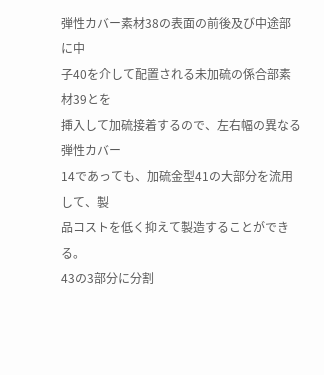弾性カバー素材38の表面の前後及び中途部に中
子40を介して配置される未加硫の係合部素材39とを
挿入して加硫接着するので、左右幅の異なる弾性カバー
14であっても、加硫金型41の大部分を流用して、製
品コストを低く抑えて製造することができる。
43の3部分に分割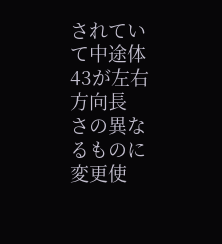されていて中途体43が左右方向長
さの異なるものに変更使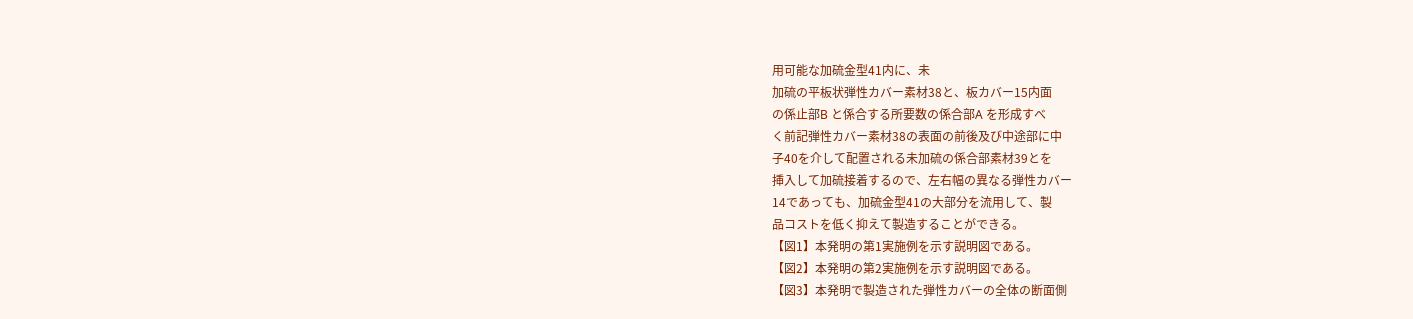用可能な加硫金型41内に、未
加硫の平板状弾性カバー素材38と、板カバー15内面
の係止部B と係合する所要数の係合部A を形成すべ
く前記弾性カバー素材38の表面の前後及び中途部に中
子40を介して配置される未加硫の係合部素材39とを
挿入して加硫接着するので、左右幅の異なる弾性カバー
14であっても、加硫金型41の大部分を流用して、製
品コストを低く抑えて製造することができる。
【図1】本発明の第1実施例を示す説明図である。
【図2】本発明の第2実施例を示す説明図である。
【図3】本発明で製造された弾性カバーの全体の断面側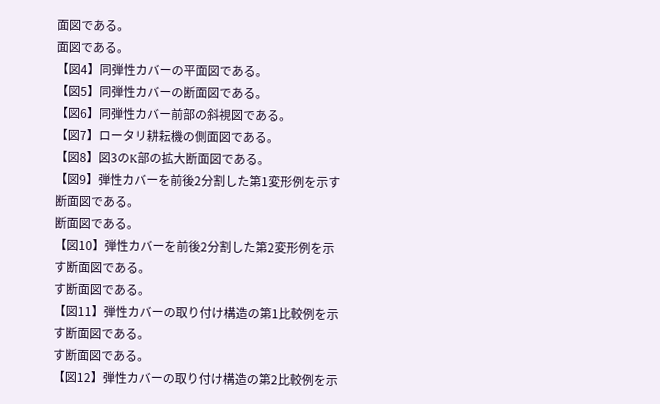面図である。
面図である。
【図4】同弾性カバーの平面図である。
【図5】同弾性カバーの断面図である。
【図6】同弾性カバー前部の斜視図である。
【図7】ロータリ耕耘機の側面図である。
【図8】図3のK部の拡大断面図である。
【図9】弾性カバーを前後2分割した第1変形例を示す
断面図である。
断面図である。
【図10】弾性カバーを前後2分割した第2変形例を示
す断面図である。
す断面図である。
【図11】弾性カバーの取り付け構造の第1比較例を示
す断面図である。
す断面図である。
【図12】弾性カバーの取り付け構造の第2比較例を示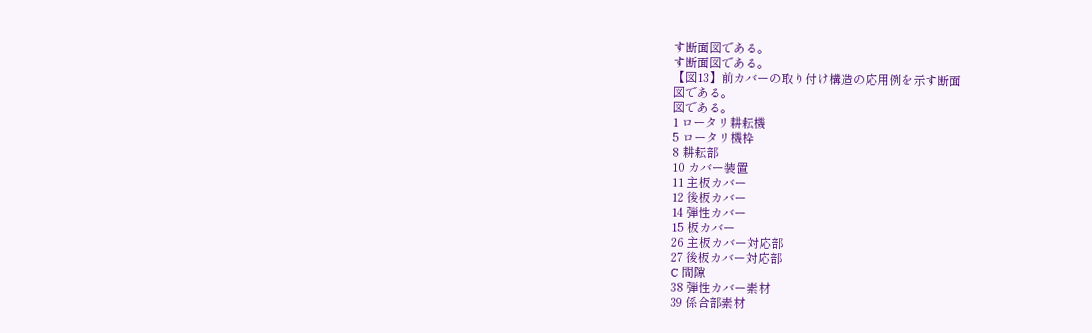す断面図である。
す断面図である。
【図13】前カバーの取り付け構造の応用例を示す断面
図である。
図である。
1 ロータリ耕耘機
5 ロータリ機枠
8 耕耘部
10 カバー装置
11 主板カバー
12 後板カバー
14 弾性カバー
15 板カバー
26 主板カバー対応部
27 後板カバー対応部
C 間隙
38 弾性カバー素材
39 係合部素材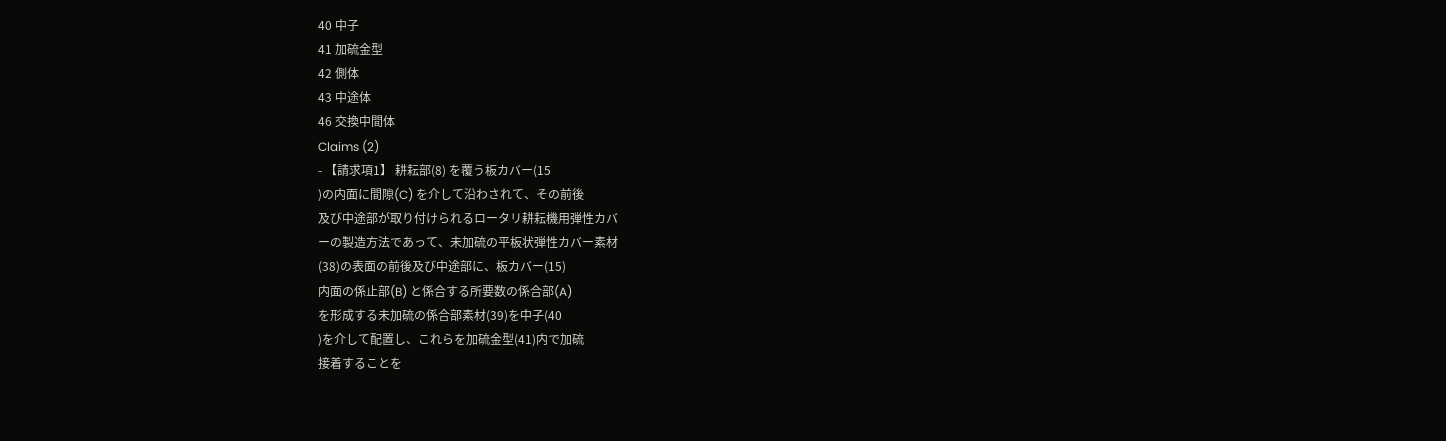40 中子
41 加硫金型
42 側体
43 中途体
46 交換中間体
Claims (2)
- 【請求項1】 耕耘部(8) を覆う板カバー(15
)の内面に間隙(C) を介して沿わされて、その前後
及び中途部が取り付けられるロータリ耕耘機用弾性カバ
ーの製造方法であって、未加硫の平板状弾性カバー素材
(38)の表面の前後及び中途部に、板カバー(15)
内面の係止部(B) と係合する所要数の係合部(A)
を形成する未加硫の係合部素材(39)を中子(40
)を介して配置し、これらを加硫金型(41)内で加硫
接着することを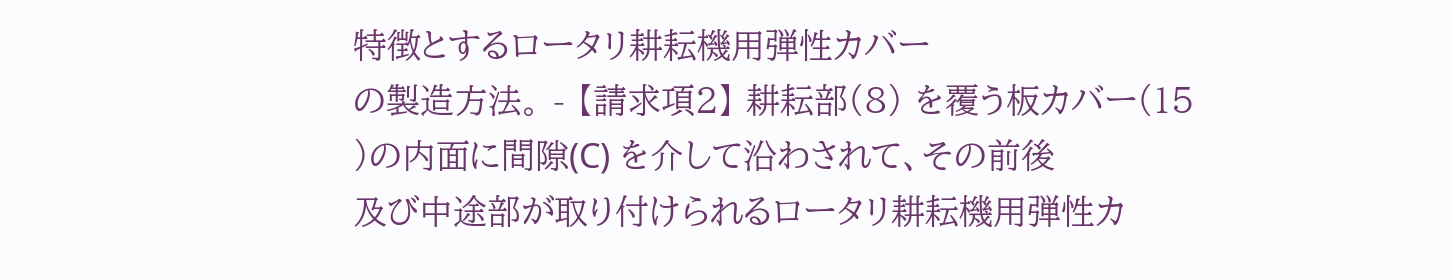特徴とするロータリ耕耘機用弾性カバー
の製造方法。 - 【請求項2】 耕耘部(8) を覆う板カバー(15
)の内面に間隙(C) を介して沿わされて、その前後
及び中途部が取り付けられるロータリ耕耘機用弾性カ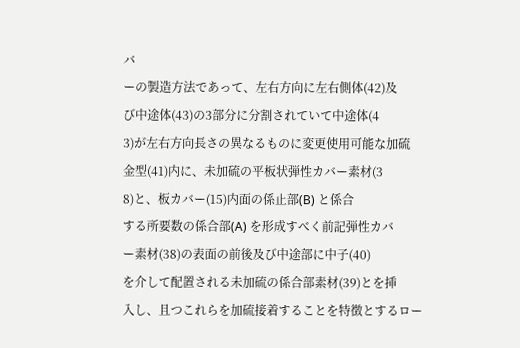バ
ーの製造方法であって、左右方向に左右側体(42)及
び中途体(43)の3部分に分割されていて中途体(4
3)が左右方向長さの異なるものに変更使用可能な加硫
金型(41)内に、未加硫の平板状弾性カバー素材(3
8)と、板カバー(15)内面の係止部(B) と係合
する所要数の係合部(A) を形成すべく前記弾性カバ
ー素材(38)の表面の前後及び中途部に中子(40)
を介して配置される未加硫の係合部素材(39)とを挿
入し、且つこれらを加硫接着することを特徴とするロー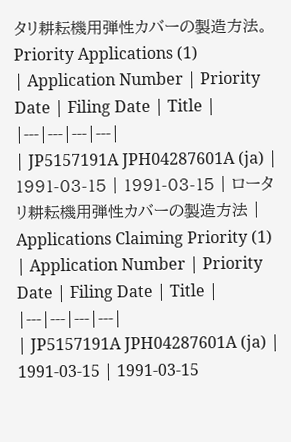タリ耕耘機用弾性カバーの製造方法。
Priority Applications (1)
| Application Number | Priority Date | Filing Date | Title |
|---|---|---|---|
| JP5157191A JPH04287601A (ja) | 1991-03-15 | 1991-03-15 | ロータリ耕耘機用弾性カバーの製造方法 |
Applications Claiming Priority (1)
| Application Number | Priority Date | Filing Date | Title |
|---|---|---|---|
| JP5157191A JPH04287601A (ja) | 1991-03-15 | 1991-03-15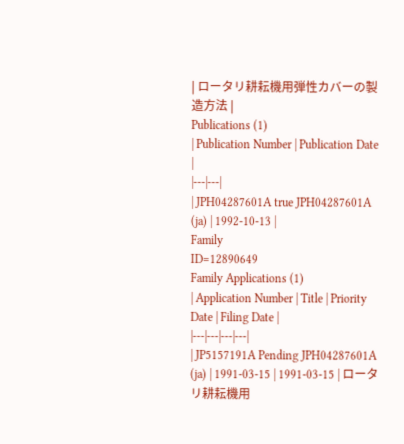| ロータリ耕耘機用弾性カバーの製造方法 |
Publications (1)
| Publication Number | Publication Date |
|---|---|
| JPH04287601A true JPH04287601A (ja) | 1992-10-13 |
Family
ID=12890649
Family Applications (1)
| Application Number | Title | Priority Date | Filing Date |
|---|---|---|---|
| JP5157191A Pending JPH04287601A (ja) | 1991-03-15 | 1991-03-15 | ロータリ耕耘機用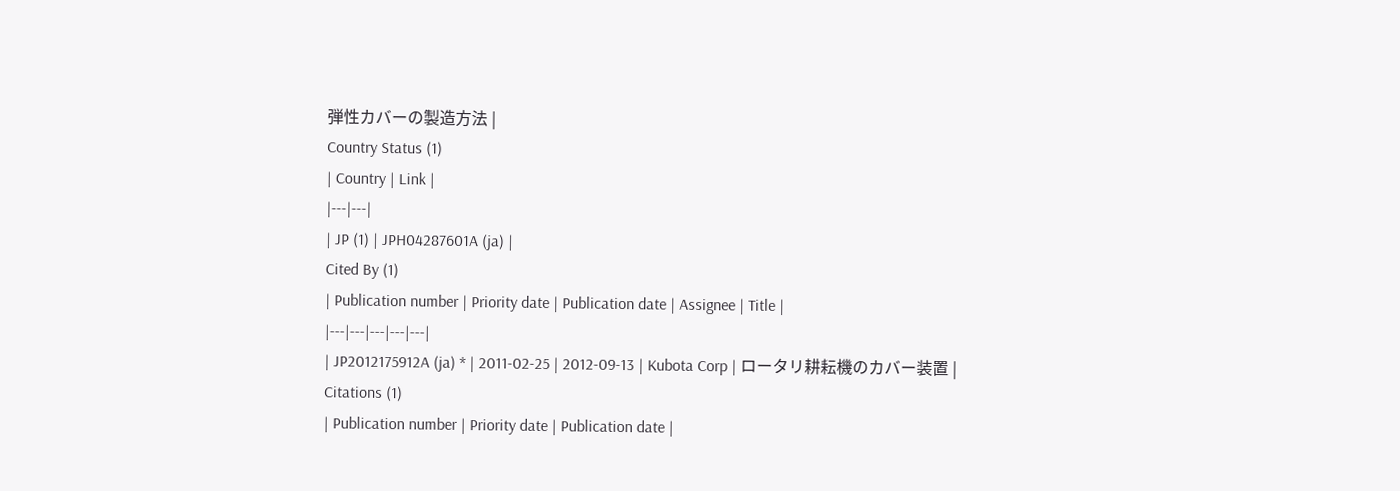弾性カバーの製造方法 |
Country Status (1)
| Country | Link |
|---|---|
| JP (1) | JPH04287601A (ja) |
Cited By (1)
| Publication number | Priority date | Publication date | Assignee | Title |
|---|---|---|---|---|
| JP2012175912A (ja) * | 2011-02-25 | 2012-09-13 | Kubota Corp | ロータリ耕耘機のカバー装置 |
Citations (1)
| Publication number | Priority date | Publication date |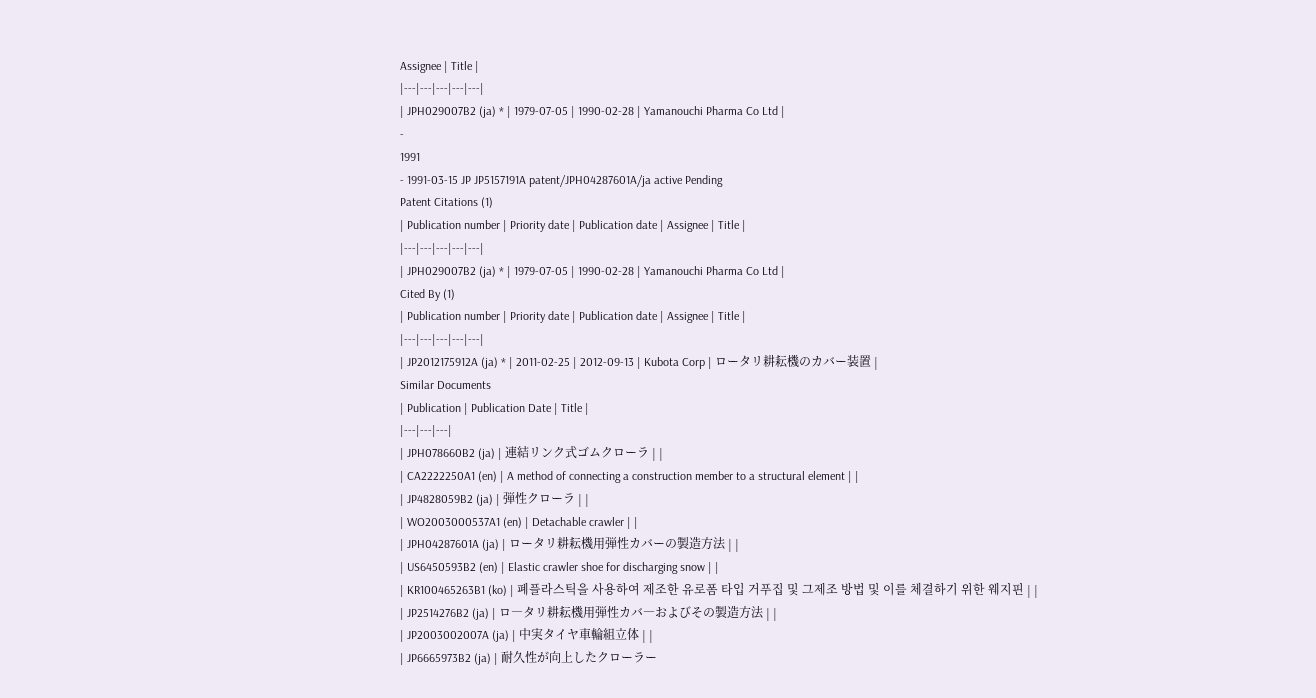Assignee | Title |
|---|---|---|---|---|
| JPH029007B2 (ja) * | 1979-07-05 | 1990-02-28 | Yamanouchi Pharma Co Ltd |
-
1991
- 1991-03-15 JP JP5157191A patent/JPH04287601A/ja active Pending
Patent Citations (1)
| Publication number | Priority date | Publication date | Assignee | Title |
|---|---|---|---|---|
| JPH029007B2 (ja) * | 1979-07-05 | 1990-02-28 | Yamanouchi Pharma Co Ltd |
Cited By (1)
| Publication number | Priority date | Publication date | Assignee | Title |
|---|---|---|---|---|
| JP2012175912A (ja) * | 2011-02-25 | 2012-09-13 | Kubota Corp | ロータリ耕耘機のカバー装置 |
Similar Documents
| Publication | Publication Date | Title |
|---|---|---|
| JPH078660B2 (ja) | 連結リンク式ゴムクローラ | |
| CA2222250A1 (en) | A method of connecting a construction member to a structural element | |
| JP4828059B2 (ja) | 弾性クローラ | |
| WO2003000537A1 (en) | Detachable crawler | |
| JPH04287601A (ja) | ロータリ耕耘機用弾性カバーの製造方法 | |
| US6450593B2 (en) | Elastic crawler shoe for discharging snow | |
| KR100465263B1 (ko) | 폐플라스틱을 사용하여 제조한 유로폼 타입 거푸집 및 그제조 방법 및 이를 체결하기 위한 웨지핀 | |
| JP2514276B2 (ja) | ロ―タリ耕耘機用弾性カバ―およびその製造方法 | |
| JP2003002007A (ja) | 中実タイヤ車輪組立体 | |
| JP6665973B2 (ja) | 耐久性が向上したクローラー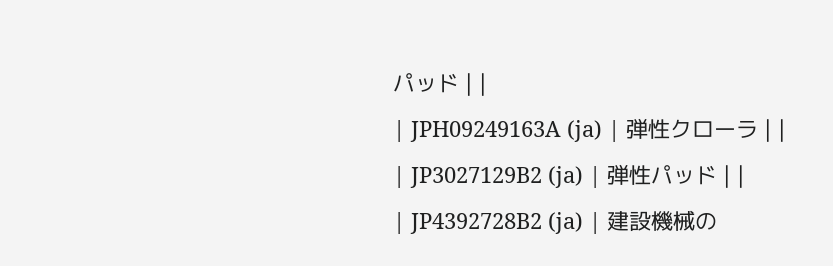パッド | |
| JPH09249163A (ja) | 弾性クローラ | |
| JP3027129B2 (ja) | 弾性パッド | |
| JP4392728B2 (ja) | 建設機械の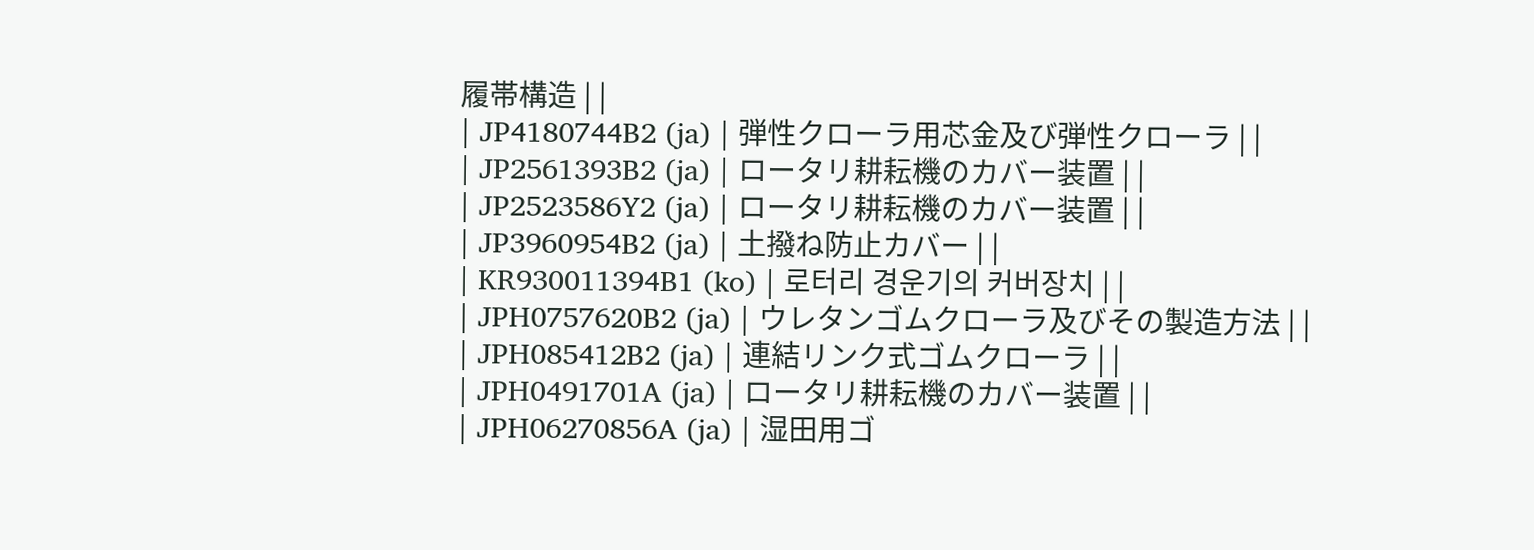履帯構造 | |
| JP4180744B2 (ja) | 弾性クローラ用芯金及び弾性クローラ | |
| JP2561393B2 (ja) | ロータリ耕耘機のカバー装置 | |
| JP2523586Y2 (ja) | ロータリ耕耘機のカバー装置 | |
| JP3960954B2 (ja) | 土撥ね防止カバー | |
| KR930011394B1 (ko) | 로터리 경운기의 커버장치 | |
| JPH0757620B2 (ja) | ウレタンゴムクローラ及びその製造方法 | |
| JPH085412B2 (ja) | 連結リンク式ゴムクローラ | |
| JPH0491701A (ja) | ロータリ耕耘機のカバー装置 | |
| JPH06270856A (ja) | 湿田用ゴ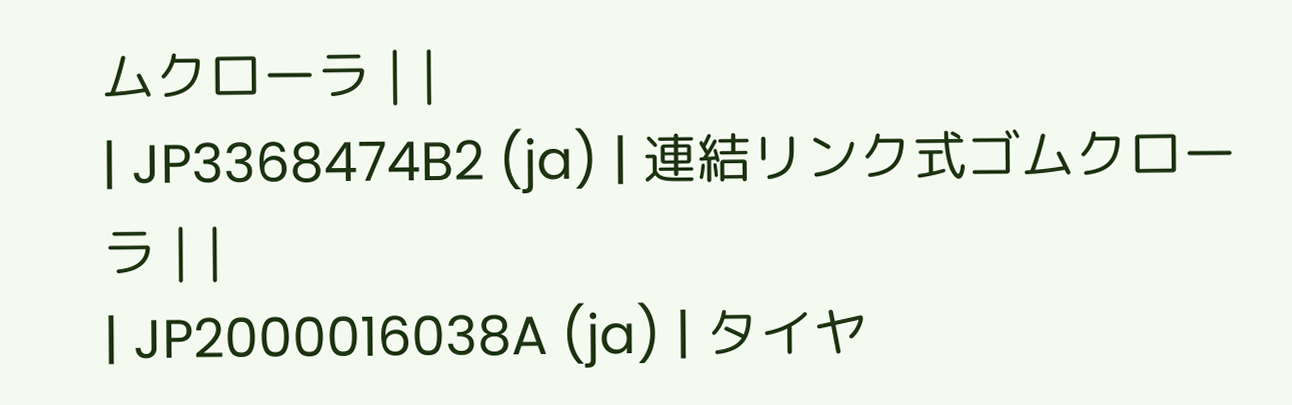ムクローラ | |
| JP3368474B2 (ja) | 連結リンク式ゴムクローラ | |
| JP2000016038A (ja) | タイヤ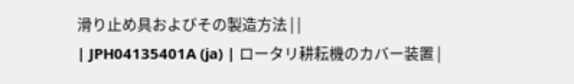滑り止め具およびその製造方法 | |
| JPH04135401A (ja) | ロータリ耕耘機のカバー装置 |